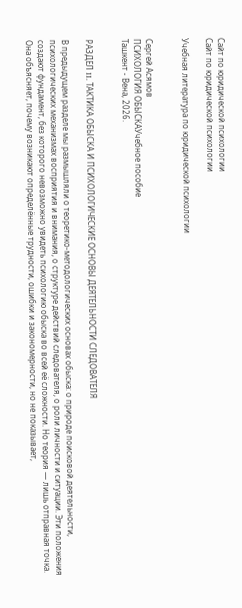Сайт по юридической психологии
Сайт по юридической психологии

Учебная литература по юридической психологии


Сергей Асямов
ПСИХОЛОГИЯ ОБЫСКАУчебное пособие
Ташкент - Вена, 2026.


РАЗДЕЛ II. ТАКТИКА ОБЫСКА И ПСИХОЛОГИЧЕСКИЕ ОСНОВЫ ДЕЯТЕЛЬНОСТИ СЛЕДОВАТЕЛЯ

В предыдущем разделе мы размышляли о теоретико-методологических основах обыска: о природе поисковой деятельности, психологических механизмах восприятия и внимания, о структуре действий следователя, о роли личности и ситуации. Эти положения создают фундамент, без которого невозможно увидеть психологию обыска во всей её сложности. Но теория — лишь отправная точка. Она объясняет, почему возникают определённые трудности, ошибки и закономерности, но не показывает,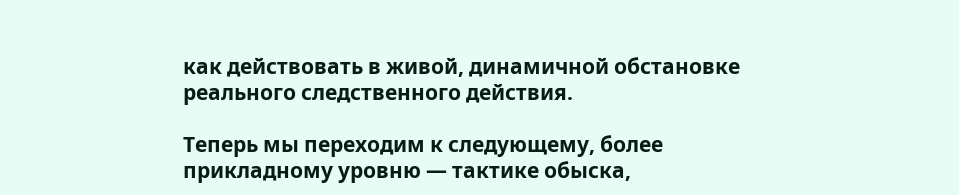как действовать в живой, динамичной обстановке реального следственного действия.

Теперь мы переходим к следующему, более прикладному уровню — тактике обыска,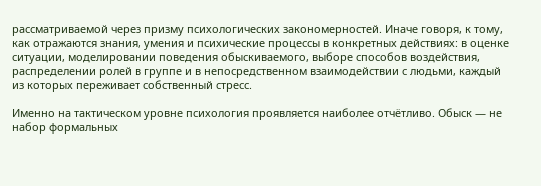рассматриваемой через призму психологических закономерностей. Иначе говоря, к тому, как отражаются знания, умения и психические процессы в конкретных действиях: в оценке ситуации, моделировании поведения обыскиваемого, выборе способов воздействия, распределении ролей в группе и в непосредственном взаимодействии с людьми, каждый из которых переживает собственный стресс.

Именно на тактическом уровне психология проявляется наиболее отчётливо. Обыск — не набор формальных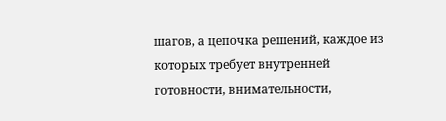шагов, а цепочка решений, каждое из которых требует внутренней готовности, внимательности,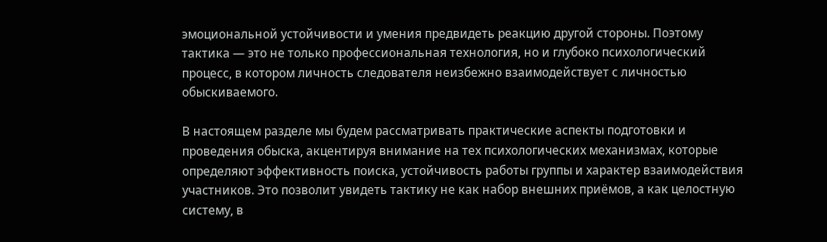эмоциональной устойчивости и умения предвидеть реакцию другой стороны. Поэтому тактика — это не только профессиональная технология, но и глубоко психологический процесс, в котором личность следователя неизбежно взаимодействует с личностью обыскиваемого.

В настоящем разделе мы будем рассматривать практические аспекты подготовки и проведения обыска, акцентируя внимание на тех психологических механизмах, которые определяют эффективность поиска, устойчивость работы группы и характер взаимодействия участников. Это позволит увидеть тактику не как набор внешних приёмов, а как целостную систему, в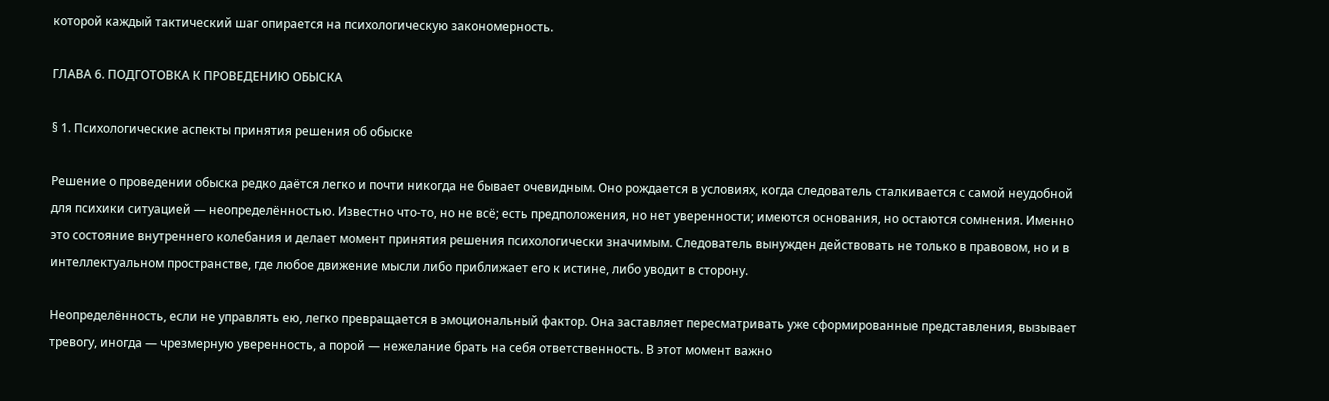которой каждый тактический шаг опирается на психологическую закономерность.

ГЛАВА 6. ПОДГОТОВКА К ПРОВЕДЕНИЮ ОБЫСКА

§ 1. Психологические аспекты принятия решения об обыске

Решение о проведении обыска редко даётся легко и почти никогда не бывает очевидным. Оно рождается в условиях, когда следователь сталкивается с самой неудобной для психики ситуацией — неопределённостью. Известно что-то, но не всё; есть предположения, но нет уверенности; имеются основания, но остаются сомнения. Именно это состояние внутреннего колебания и делает момент принятия решения психологически значимым. Следователь вынужден действовать не только в правовом, но и в интеллектуальном пространстве, где любое движение мысли либо приближает его к истине, либо уводит в сторону.

Неопределённость, если не управлять ею, легко превращается в эмоциональный фактор. Она заставляет пересматривать уже сформированные представления, вызывает тревогу, иногда — чрезмерную уверенность, а порой — нежелание брать на себя ответственность. В этот момент важно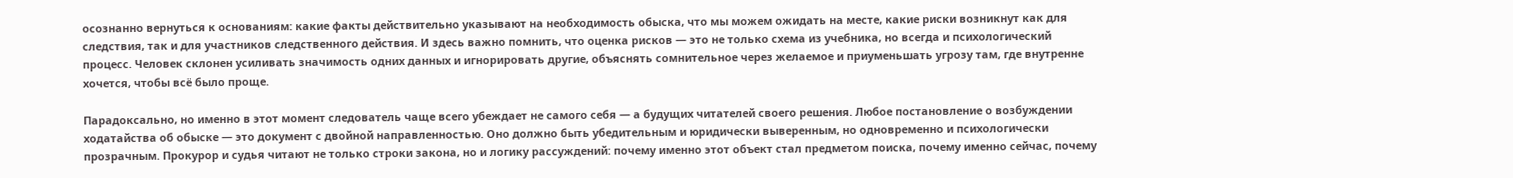осознанно вернуться к основаниям: какие факты действительно указывают на необходимость обыска, что мы можем ожидать на месте, какие риски возникнут как для следствия, так и для участников следственного действия. И здесь важно помнить, что оценка рисков — это не только схема из учебника, но всегда и психологический процесс. Человек склонен усиливать значимость одних данных и игнорировать другие, объяснять сомнительное через желаемое и приуменьшать угрозу там, где внутренне хочется, чтобы всё было проще.

Парадоксально, но именно в этот момент следователь чаще всего убеждает не самого себя — а будущих читателей своего решения. Любое постановление о возбуждении ходатайства об обыске — это документ с двойной направленностью. Оно должно быть убедительным и юридически выверенным, но одновременно и психологически прозрачным. Прокурор и судья читают не только строки закона, но и логику рассуждений: почему именно этот объект стал предметом поиска, почему именно сейчас, почему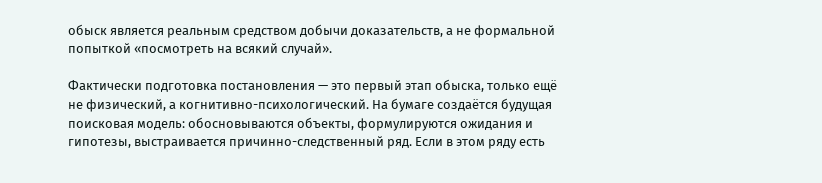обыск является реальным средством добычи доказательств, а не формальной попыткой «посмотреть на всякий случай».

Фактически подготовка постановления — это первый этап обыска, только ещё не физический, а когнитивно-психологический. На бумаге создаётся будущая поисковая модель: обосновываются объекты, формулируются ожидания и гипотезы, выстраивается причинно-следственный ряд. Если в этом ряду есть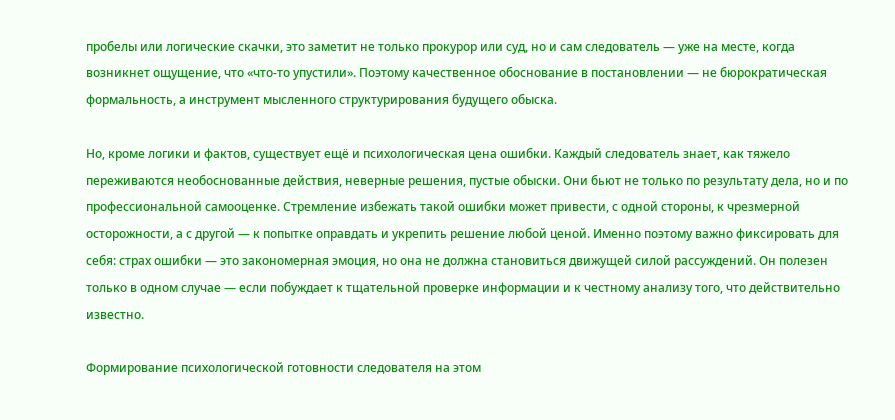пробелы или логические скачки, это заметит не только прокурор или суд, но и сам следователь — уже на месте, когда возникнет ощущение, что «что-то упустили». Поэтому качественное обоснование в постановлении — не бюрократическая формальность, а инструмент мысленного структурирования будущего обыска.

Но, кроме логики и фактов, существует ещё и психологическая цена ошибки. Каждый следователь знает, как тяжело переживаются необоснованные действия, неверные решения, пустые обыски. Они бьют не только по результату дела, но и по профессиональной самооценке. Стремление избежать такой ошибки может привести, с одной стороны, к чрезмерной осторожности, а с другой — к попытке оправдать и укрепить решение любой ценой. Именно поэтому важно фиксировать для себя: страх ошибки — это закономерная эмоция, но она не должна становиться движущей силой рассуждений. Он полезен только в одном случае — если побуждает к тщательной проверке информации и к честному анализу того, что действительно известно.

Формирование психологической готовности следователя на этом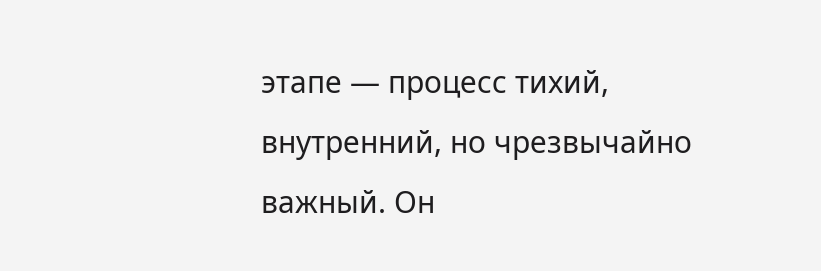этапе — процесс тихий, внутренний, но чрезвычайно важный. Он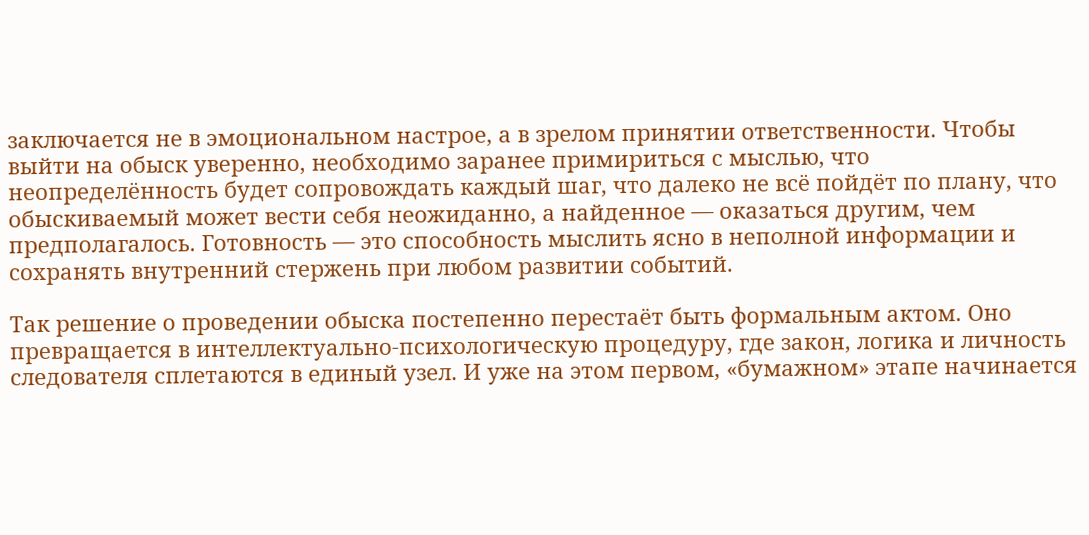заключается не в эмоциональном настрое, а в зрелом принятии ответственности. Чтобы выйти на обыск уверенно, необходимо заранее примириться с мыслью, что неопределённость будет сопровождать каждый шаг, что далеко не всё пойдёт по плану, что обыскиваемый может вести себя неожиданно, а найденное — оказаться другим, чем предполагалось. Готовность — это способность мыслить ясно в неполной информации и сохранять внутренний стержень при любом развитии событий.

Так решение о проведении обыска постепенно перестаёт быть формальным актом. Оно превращается в интеллектуально-психологическую процедуру, где закон, логика и личность следователя сплетаются в единый узел. И уже на этом первом, «бумажном» этапе начинается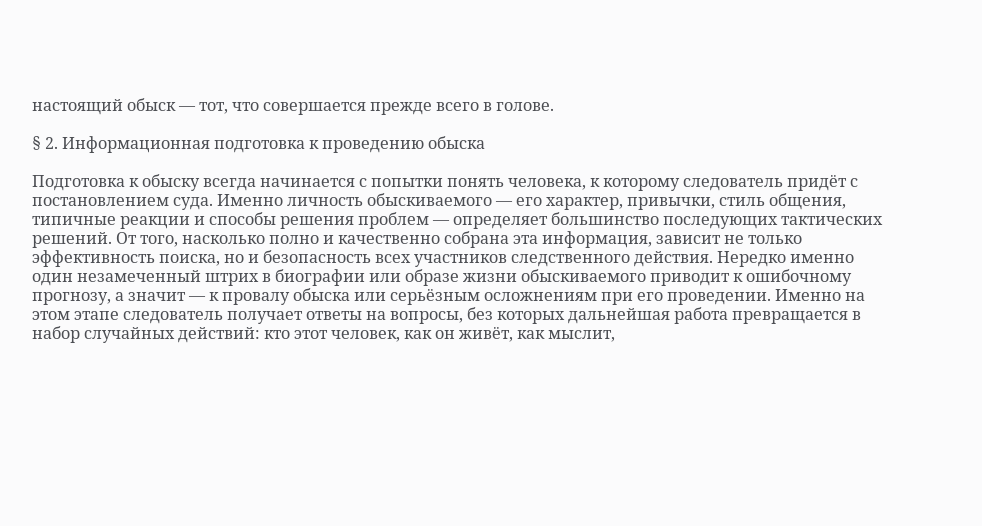настоящий обыск — тот, что совершается прежде всего в голове.

§ 2. Информационная подготовка к проведению обыска

Подготовка к обыску всегда начинается с попытки понять человека, к которому следователь придёт с постановлением суда. Именно личность обыскиваемого — его характер, привычки, стиль общения, типичные реакции и способы решения проблем — определяет большинство последующих тактических решений. От того, насколько полно и качественно собрана эта информация, зависит не только эффективность поиска, но и безопасность всех участников следственного действия. Нередко именно один незамеченный штрих в биографии или образе жизни обыскиваемого приводит к ошибочному прогнозу, а значит — к провалу обыска или серьёзным осложнениям при его проведении. Именно на этом этапе следователь получает ответы на вопросы, без которых дальнейшая работа превращается в набор случайных действий: кто этот человек, как он живёт, как мыслит,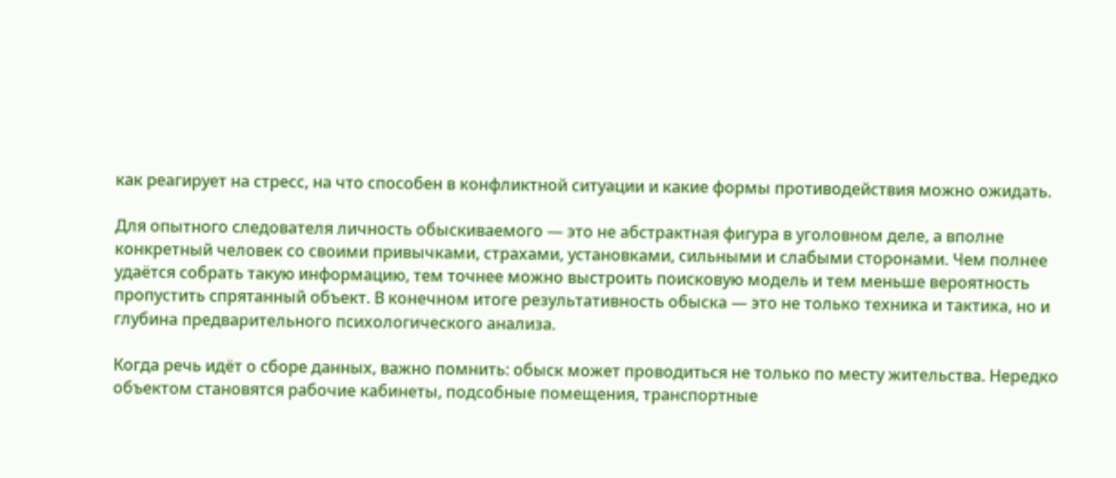как реагирует на стресс, на что способен в конфликтной ситуации и какие формы противодействия можно ожидать.

Для опытного следователя личность обыскиваемого — это не абстрактная фигура в уголовном деле, а вполне конкретный человек со своими привычками, страхами, установками, сильными и слабыми сторонами. Чем полнее удаётся собрать такую информацию, тем точнее можно выстроить поисковую модель и тем меньше вероятность пропустить спрятанный объект. В конечном итоге результативность обыска — это не только техника и тактика, но и глубина предварительного психологического анализа.

Когда речь идёт о сборе данных, важно помнить: обыск может проводиться не только по месту жительства. Нередко объектом становятся рабочие кабинеты, подсобные помещения, транспортные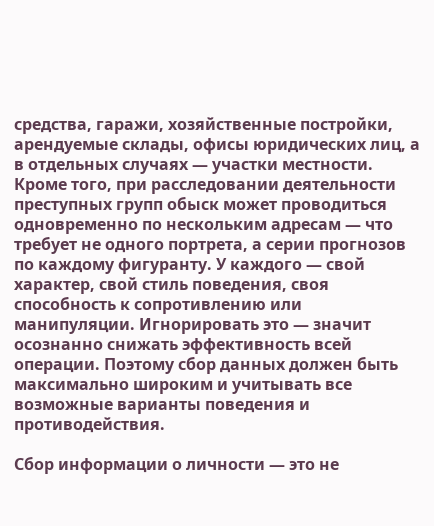средства, гаражи, хозяйственные постройки, арендуемые склады, офисы юридических лиц, а в отдельных случаях — участки местности. Кроме того, при расследовании деятельности преступных групп обыск может проводиться одновременно по нескольким адресам — что требует не одного портрета, а серии прогнозов по каждому фигуранту. У каждого — свой характер, свой стиль поведения, своя способность к сопротивлению или манипуляции. Игнорировать это — значит осознанно снижать эффективность всей операции. Поэтому сбор данных должен быть максимально широким и учитывать все возможные варианты поведения и противодействия.

Сбор информации о личности — это не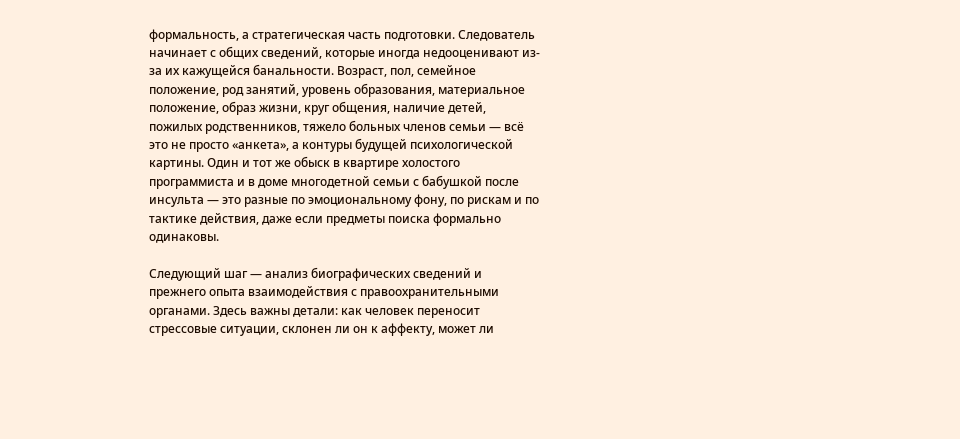формальность, а стратегическая часть подготовки. Следователь начинает с общих сведений, которые иногда недооценивают из-за их кажущейся банальности. Возраст, пол, семейное положение, род занятий, уровень образования, материальное положение, образ жизни, круг общения, наличие детей, пожилых родственников, тяжело больных членов семьи — всё это не просто «анкета», а контуры будущей психологической картины. Один и тот же обыск в квартире холостого программиста и в доме многодетной семьи с бабушкой после инсульта — это разные по эмоциональному фону, по рискам и по тактике действия, даже если предметы поиска формально одинаковы.

Следующий шаг — анализ биографических сведений и прежнего опыта взаимодействия с правоохранительными органами. Здесь важны детали: как человек переносит стрессовые ситуации, склонен ли он к аффекту, может ли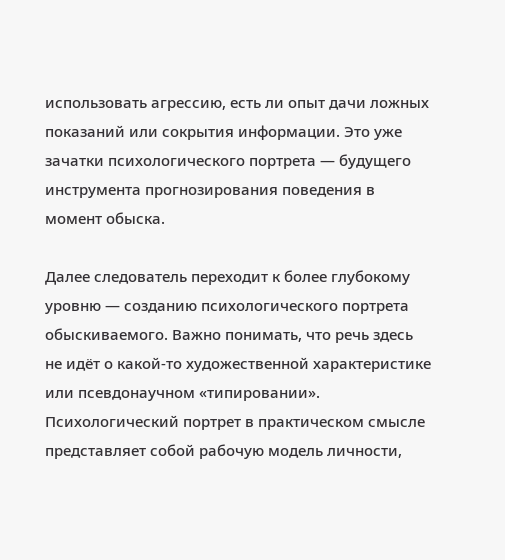использовать агрессию, есть ли опыт дачи ложных показаний или сокрытия информации. Это уже зачатки психологического портрета — будущего инструмента прогнозирования поведения в момент обыска.

Далее следователь переходит к более глубокому уровню — созданию психологического портрета обыскиваемого. Важно понимать, что речь здесь не идёт о какой-то художественной характеристике или псевдонаучном «типировании». Психологический портрет в практическом смысле представляет собой рабочую модель личности,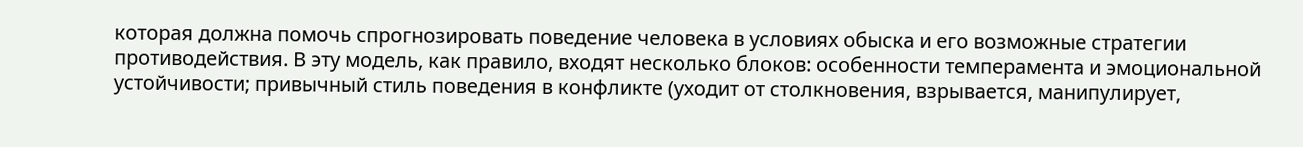которая должна помочь спрогнозировать поведение человека в условиях обыска и его возможные стратегии противодействия. В эту модель, как правило, входят несколько блоков: особенности темперамента и эмоциональной устойчивости; привычный стиль поведения в конфликте (уходит от столкновения, взрывается, манипулирует,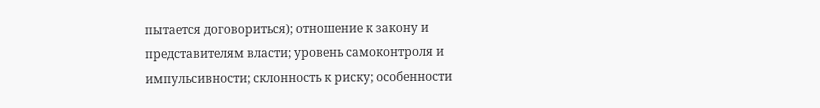пытается договориться); отношение к закону и представителям власти; уровень самоконтроля и импульсивности; склонность к риску; особенности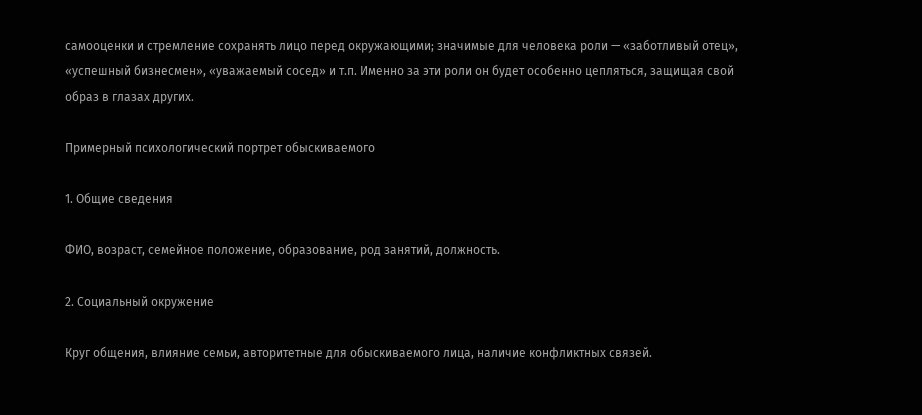самооценки и стремление сохранять лицо перед окружающими; значимые для человека роли — «заботливый отец», «успешный бизнесмен», «уважаемый сосед» и т.п. Именно за эти роли он будет особенно цепляться, защищая свой образ в глазах других.

Примерный психологический портрет обыскиваемого

1. Общие сведения

ФИО, возраст, семейное положение, образование, род занятий, должность.

2. Социальный окружение

Круг общения, влияние семьи, авторитетные для обыскиваемого лица, наличие конфликтных связей.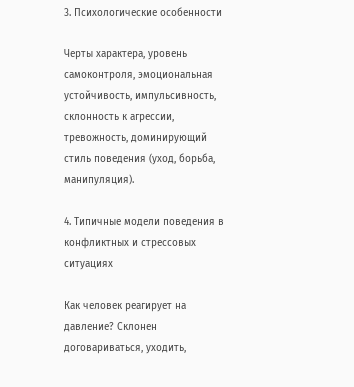3. Психологические особенности

Черты характера, уровень самоконтроля, эмоциональная устойчивость, импульсивность, склонность к агрессии, тревожность, доминирующий стиль поведения (уход, борьба, манипуляция).

4. Типичные модели поведения в конфликтных и стрессовых ситуациях

Как человек реагирует на давление? Склонен договариваться, уходить,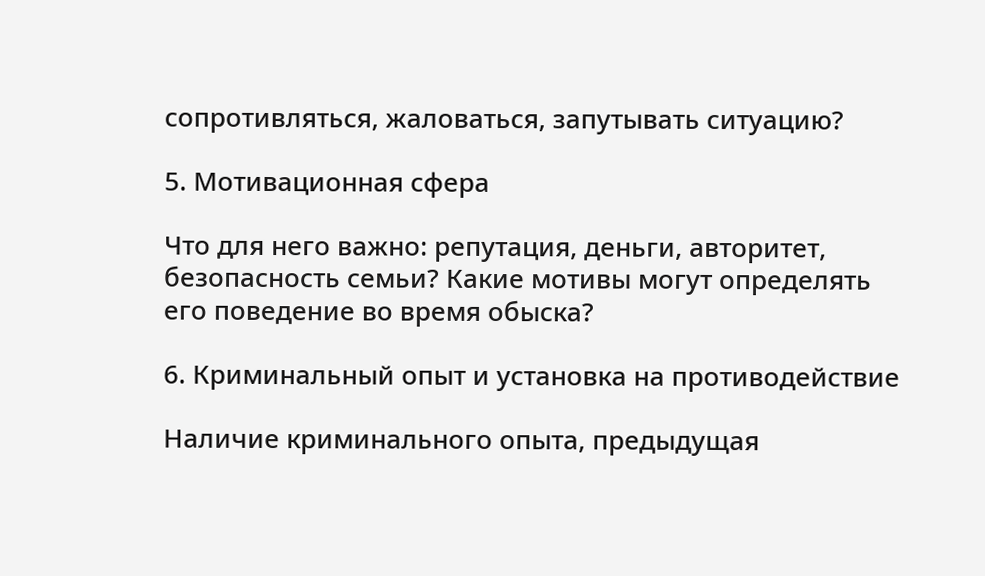сопротивляться, жаловаться, запутывать ситуацию?

5. Мотивационная сфера

Что для него важно: репутация, деньги, авторитет, безопасность семьи? Какие мотивы могут определять его поведение во время обыска?

6. Криминальный опыт и установка на противодействие

Наличие криминального опыта, предыдущая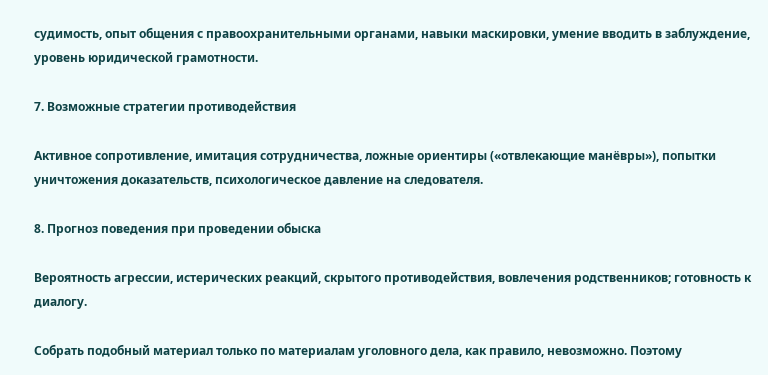судимость, опыт общения с правоохранительными органами, навыки маскировки, умение вводить в заблуждение, уровень юридической грамотности.

7. Возможные стратегии противодействия

Активное сопротивление, имитация сотрудничества, ложные ориентиры («отвлекающие манёвры»), попытки уничтожения доказательств, психологическое давление на следователя.

8. Прогноз поведения при проведении обыска

Вероятность агрессии, истерических реакций, скрытого противодействия, вовлечения родственников; готовность к диалогу.

Собрать подобный материал только по материалам уголовного дела, как правило, невозможно. Поэтому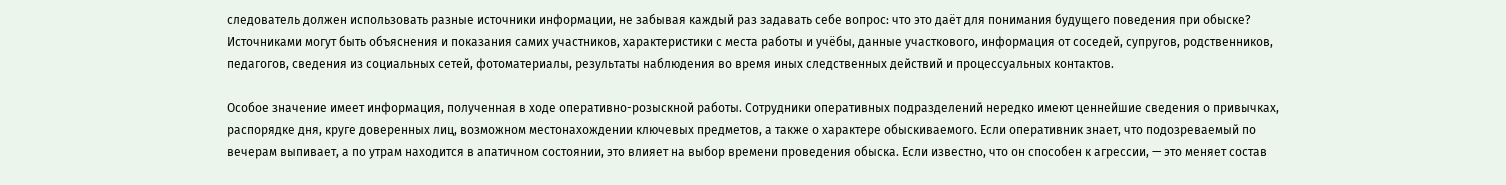следователь должен использовать разные источники информации, не забывая каждый раз задавать себе вопрос: что это даёт для понимания будущего поведения при обыске? Источниками могут быть объяснения и показания самих участников, характеристики с места работы и учёбы, данные участкового, информация от соседей, супругов, родственников, педагогов, сведения из социальных сетей, фотоматериалы, результаты наблюдения во время иных следственных действий и процессуальных контактов.

Особое значение имеет информация, полученная в ходе оперативно-розыскной работы. Сотрудники оперативных подразделений нередко имеют ценнейшие сведения о привычках, распорядке дня, круге доверенных лиц, возможном местонахождении ключевых предметов, а также о характере обыскиваемого. Если оперативник знает, что подозреваемый по вечерам выпивает, а по утрам находится в апатичном состоянии, это влияет на выбор времени проведения обыска. Если известно, что он способен к агрессии, — это меняет состав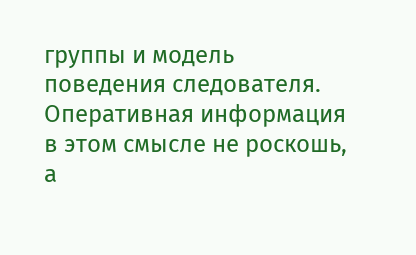группы и модель поведения следователя. Оперативная информация в этом смысле не роскошь, а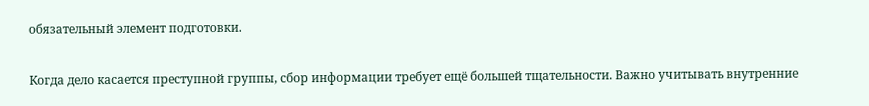обязательный элемент подготовки.

Когда дело касается преступной группы, сбор информации требует ещё большей тщательности. Важно учитывать внутренние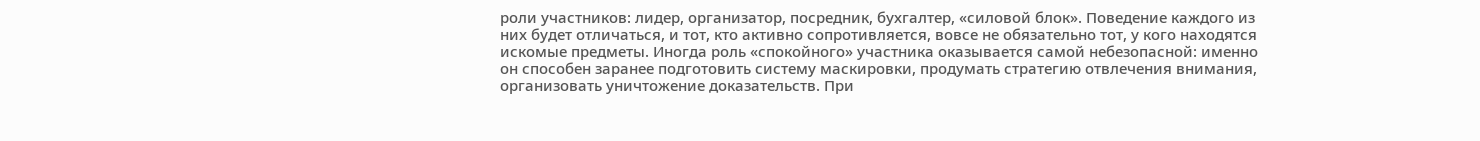роли участников: лидер, организатор, посредник, бухгалтер, «силовой блок». Поведение каждого из них будет отличаться, и тот, кто активно сопротивляется, вовсе не обязательно тот, у кого находятся искомые предметы. Иногда роль «спокойного» участника оказывается самой небезопасной: именно он способен заранее подготовить систему маскировки, продумать стратегию отвлечения внимания, организовать уничтожение доказательств. При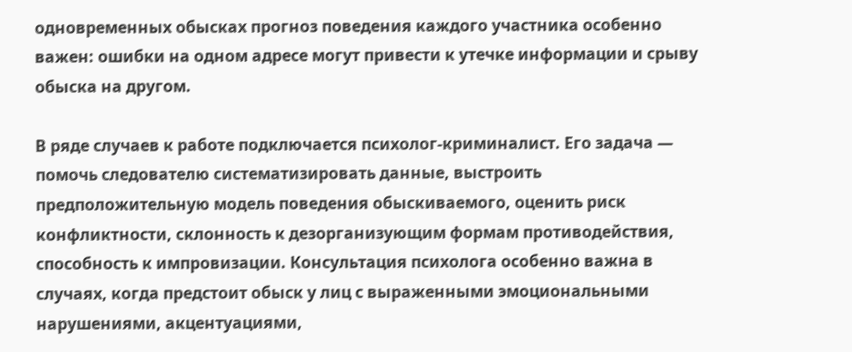одновременных обысках прогноз поведения каждого участника особенно важен: ошибки на одном адресе могут привести к утечке информации и срыву обыска на другом.

В ряде случаев к работе подключается психолог-криминалист. Его задача — помочь следователю систематизировать данные, выстроить предположительную модель поведения обыскиваемого, оценить риск конфликтности, склонность к дезорганизующим формам противодействия, способность к импровизации. Консультация психолога особенно важна в случаях, когда предстоит обыск у лиц с выраженными эмоциональными нарушениями, акцентуациями,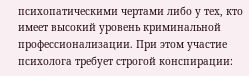психопатическими чертами либо у тех, кто имеет высокий уровень криминальной профессионализации. При этом участие психолога требует строгой конспирации: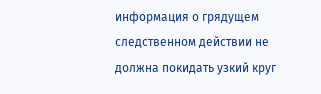информация о грядущем следственном действии не должна покидать узкий круг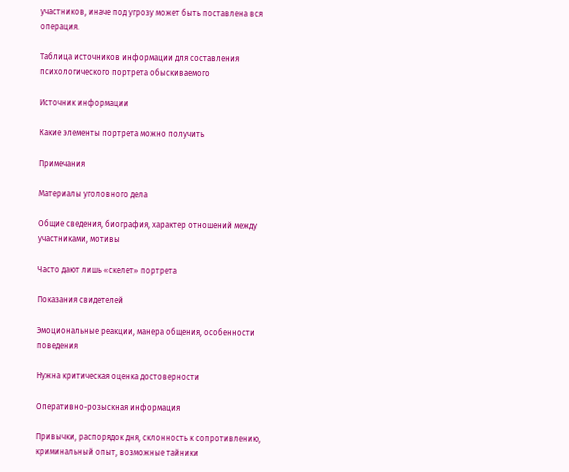участников, иначе под угрозу может быть поставлена вся операция.

Таблица источников информации для составления психологического портрета обыскиваемого

Источник информации

Какие элементы портрета можно получить

Примечания

Материалы уголовного дела

Общие сведения, биография, характер отношений между участниками, мотивы

Часто дают лишь «скелет» портрета

Показания свидетелей

Эмоциональные реакции, манера общения, особенности поведения

Нужна критическая оценка достоверности

Оперативно-розыскная информация

Привычки, распорядок дня, склонность к сопротивлению, криминальный опыт, возможные тайники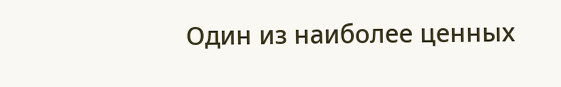Один из наиболее ценных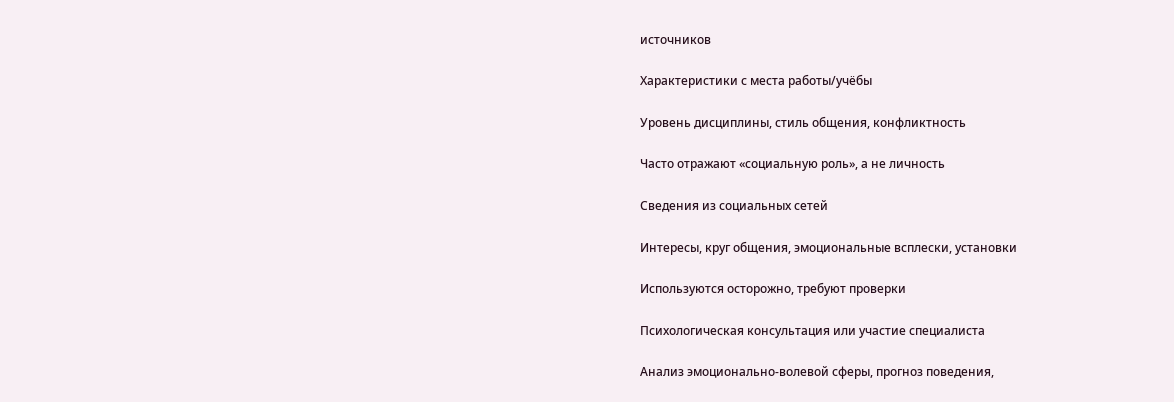источников

Характеристики с места работы/учёбы

Уровень дисциплины, стиль общения, конфликтность

Часто отражают «социальную роль», а не личность

Сведения из социальных сетей

Интересы, круг общения, эмоциональные всплески, установки

Используются осторожно, требуют проверки

Психологическая консультация или участие специалиста

Анализ эмоционально-волевой сферы, прогноз поведения,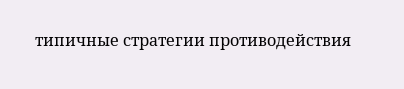типичные стратегии противодействия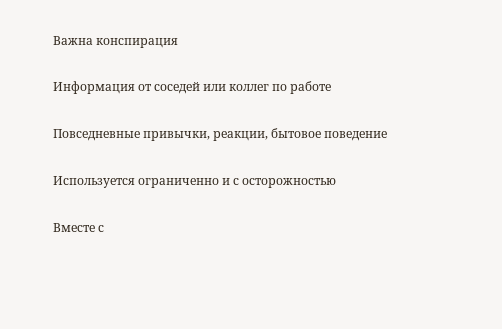Важна конспирация

Информация от соседей или коллег по работе

Повседневные привычки, реакции, бытовое поведение

Используется ограниченно и с осторожностью

Вместе с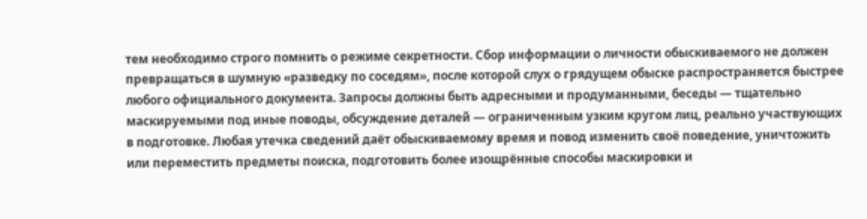тем необходимо строго помнить о режиме секретности. Сбор информации о личности обыскиваемого не должен превращаться в шумную «разведку по соседям», после которой слух о грядущем обыске распространяется быстрее любого официального документа. Запросы должны быть адресными и продуманными, беседы — тщательно маскируемыми под иные поводы, обсуждение деталей — ограниченным узким кругом лиц, реально участвующих в подготовке. Любая утечка сведений даёт обыскиваемому время и повод изменить своё поведение, уничтожить или переместить предметы поиска, подготовить более изощрённые способы маскировки и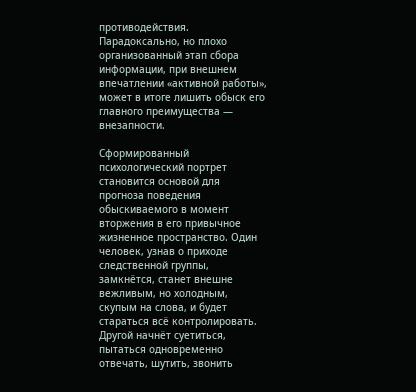противодействия. Парадоксально, но плохо организованный этап сбора информации, при внешнем впечатлении «активной работы», может в итоге лишить обыск его главного преимущества — внезапности.

Сформированный психологический портрет становится основой для прогноза поведения обыскиваемого в момент вторжения в его привычное жизненное пространство. Один человек, узнав о приходе следственной группы, замкнётся, станет внешне вежливым, но холодным, скупым на слова, и будет стараться всё контролировать. Другой начнёт суетиться, пытаться одновременно отвечать, шутить, звонить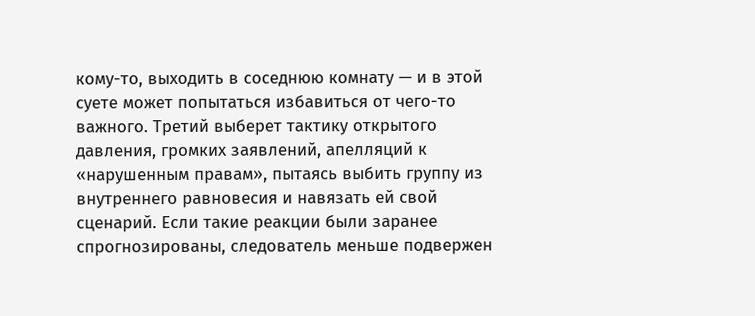кому-то, выходить в соседнюю комнату — и в этой суете может попытаться избавиться от чего-то важного. Третий выберет тактику открытого давления, громких заявлений, апелляций к «нарушенным правам», пытаясь выбить группу из внутреннего равновесия и навязать ей свой сценарий. Если такие реакции были заранее спрогнозированы, следователь меньше подвержен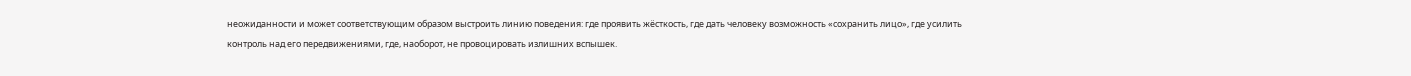неожиданности и может соответствующим образом выстроить линию поведения: где проявить жёсткость, где дать человеку возможность «сохранить лицо», где усилить контроль над его передвижениями, где, наоборот, не провоцировать излишних вспышек.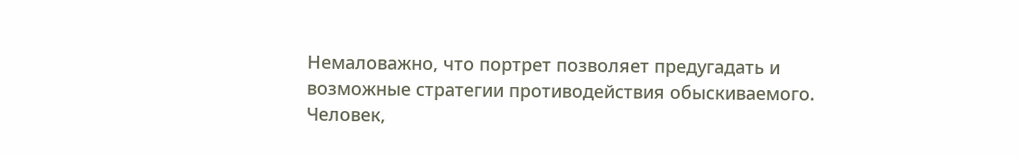Немаловажно, что портрет позволяет предугадать и возможные стратегии противодействия обыскиваемого. Человек,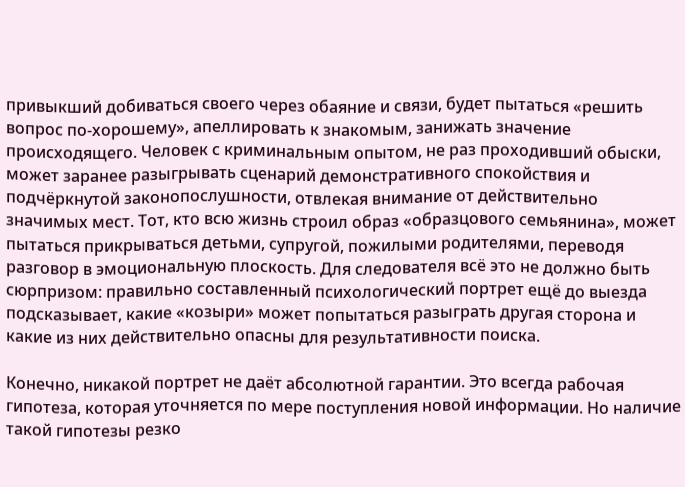привыкший добиваться своего через обаяние и связи, будет пытаться «решить вопрос по-хорошему», апеллировать к знакомым, занижать значение происходящего. Человек с криминальным опытом, не раз проходивший обыски, может заранее разыгрывать сценарий демонстративного спокойствия и подчёркнутой законопослушности, отвлекая внимание от действительно значимых мест. Тот, кто всю жизнь строил образ «образцового семьянина», может пытаться прикрываться детьми, супругой, пожилыми родителями, переводя разговор в эмоциональную плоскость. Для следователя всё это не должно быть сюрпризом: правильно составленный психологический портрет ещё до выезда подсказывает, какие «козыри» может попытаться разыграть другая сторона и какие из них действительно опасны для результативности поиска.

Конечно, никакой портрет не даёт абсолютной гарантии. Это всегда рабочая гипотеза, которая уточняется по мере поступления новой информации. Но наличие такой гипотезы резко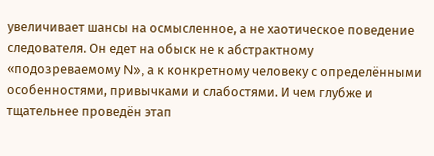увеличивает шансы на осмысленное, а не хаотическое поведение следователя. Он едет на обыск не к абстрактному «подозреваемому N», а к конкретному человеку с определёнными особенностями, привычками и слабостями. И чем глубже и тщательнее проведён этап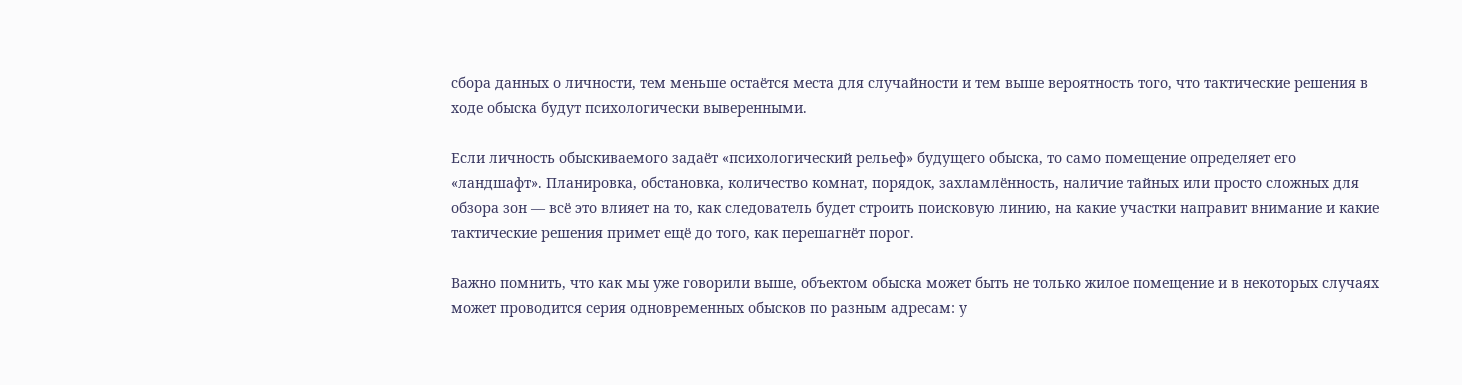сбора данных о личности, тем меньше остаётся места для случайности и тем выше вероятность того, что тактические решения в ходе обыска будут психологически выверенными.

Если личность обыскиваемого задаёт «психологический рельеф» будущего обыска, то само помещение определяет его «ландшафт». Планировка, обстановка, количество комнат, порядок, захламлённость, наличие тайных или просто сложных для обзора зон — всё это влияет на то, как следователь будет строить поисковую линию, на какие участки направит внимание и какие тактические решения примет ещё до того, как перешагнёт порог.

Важно помнить, что как мы уже говорили выше, объектом обыска может быть не только жилое помещение и в некоторых случаях может проводится серия одновременных обысков по разным адресам: у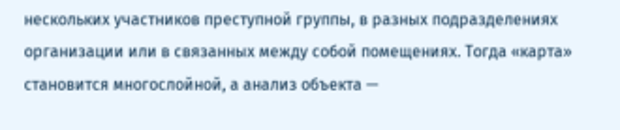нескольких участников преступной группы, в разных подразделениях организации или в связанных между собой помещениях. Тогда «карта» становится многослойной, а анализ объекта —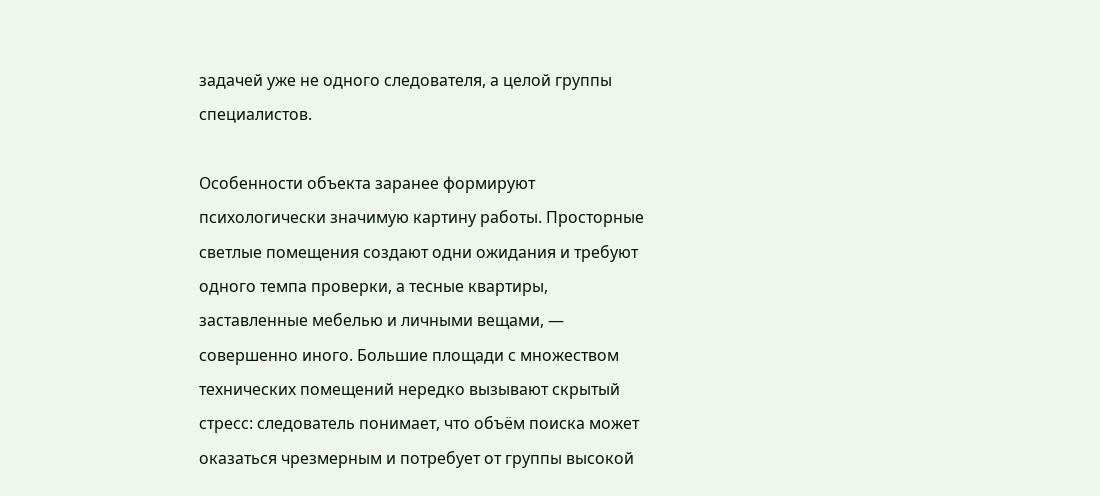задачей уже не одного следователя, а целой группы специалистов.

Особенности объекта заранее формируют психологически значимую картину работы. Просторные светлые помещения создают одни ожидания и требуют одного темпа проверки, а тесные квартиры, заставленные мебелью и личными вещами, — совершенно иного. Большие площади с множеством технических помещений нередко вызывают скрытый стресс: следователь понимает, что объём поиска может оказаться чрезмерным и потребует от группы высокой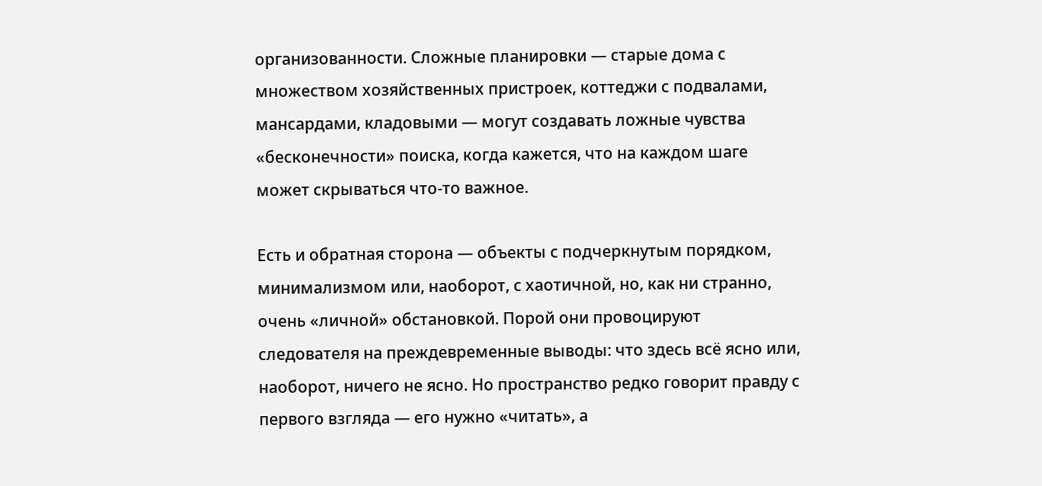организованности. Сложные планировки — старые дома с множеством хозяйственных пристроек, коттеджи с подвалами, мансардами, кладовыми — могут создавать ложные чувства «бесконечности» поиска, когда кажется, что на каждом шаге может скрываться что-то важное.

Есть и обратная сторона — объекты с подчеркнутым порядком, минимализмом или, наоборот, с хаотичной, но, как ни странно, очень «личной» обстановкой. Порой они провоцируют следователя на преждевременные выводы: что здесь всё ясно или, наоборот, ничего не ясно. Но пространство редко говорит правду с первого взгляда — его нужно «читать», а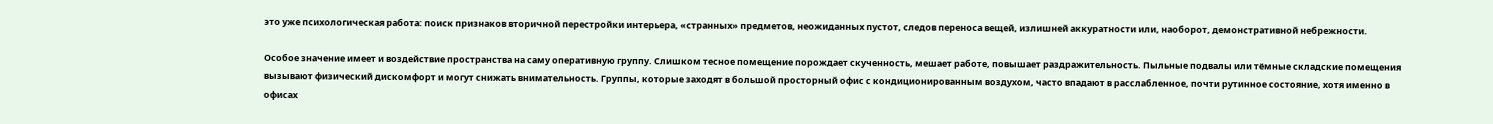это уже психологическая работа: поиск признаков вторичной перестройки интерьера, «странных» предметов, неожиданных пустот, следов переноса вещей, излишней аккуратности или, наоборот, демонстративной небрежности.

Особое значение имеет и воздействие пространства на саму оперативную группу. Слишком тесное помещение порождает скученность, мешает работе, повышает раздражительность. Пыльные подвалы или тёмные складские помещения вызывают физический дискомфорт и могут снижать внимательность. Группы, которые заходят в большой просторный офис с кондиционированным воздухом, часто впадают в расслабленное, почти рутинное состояние, хотя именно в офисах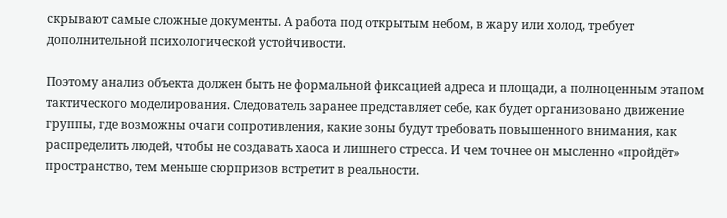скрывают самые сложные документы. А работа под открытым небом, в жару или холод, требует дополнительной психологической устойчивости.

Поэтому анализ объекта должен быть не формальной фиксацией адреса и площади, а полноценным этапом тактического моделирования. Следователь заранее представляет себе, как будет организовано движение группы, где возможны очаги сопротивления, какие зоны будут требовать повышенного внимания, как распределить людей, чтобы не создавать хаоса и лишнего стресса. И чем точнее он мысленно «пройдёт» пространство, тем меньше сюрпризов встретит в реальности.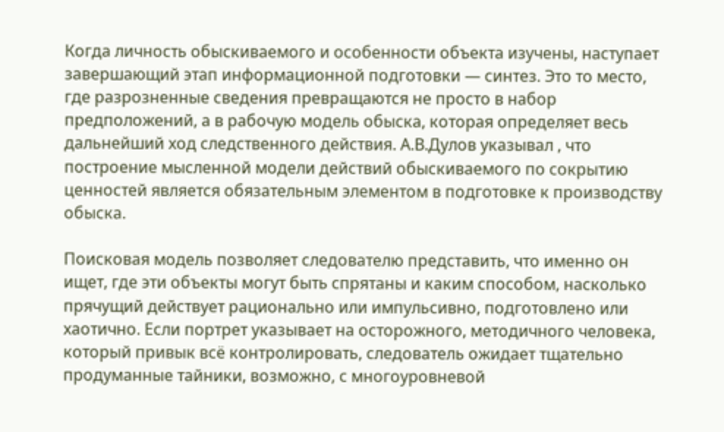Когда личность обыскиваемого и особенности объекта изучены, наступает завершающий этап информационной подготовки — синтез. Это то место, где разрозненные сведения превращаются не просто в набор предположений, а в рабочую модель обыска, которая определяет весь дальнейший ход следственного действия. А.В.Дулов указывал , что построение мысленной модели действий обыскиваемого по сокрытию ценностей является обязательным элементом в подготовке к производству обыска.

Поисковая модель позволяет следователю представить, что именно он ищет, где эти объекты могут быть спрятаны и каким способом, насколько прячущий действует рационально или импульсивно, подготовлено или хаотично. Если портрет указывает на осторожного, методичного человека, который привык всё контролировать, следователь ожидает тщательно продуманные тайники, возможно, с многоуровневой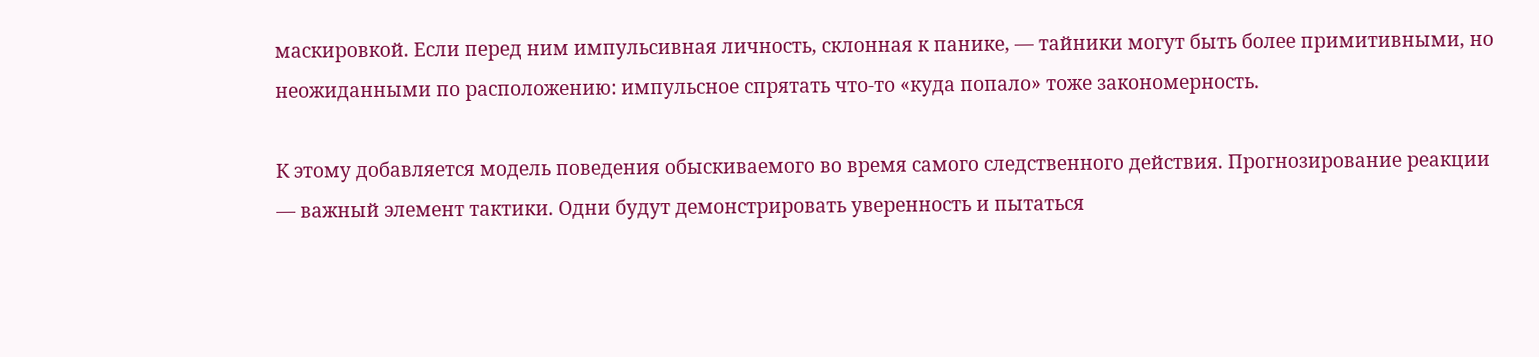маскировкой. Если перед ним импульсивная личность, склонная к панике, — тайники могут быть более примитивными, но неожиданными по расположению: импульсное спрятать что-то «куда попало» тоже закономерность.

К этому добавляется модель поведения обыскиваемого во время самого следственного действия. Прогнозирование реакции — важный элемент тактики. Одни будут демонстрировать уверенность и пытаться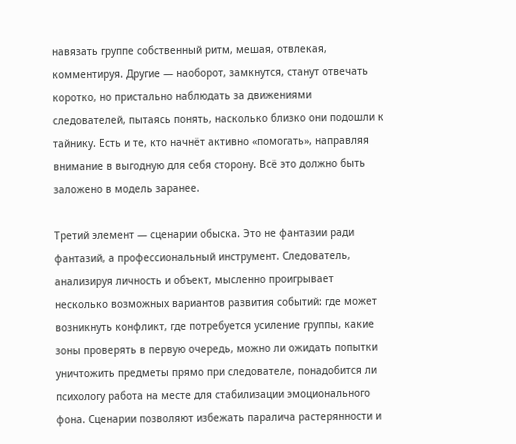навязать группе собственный ритм, мешая, отвлекая, комментируя. Другие — наоборот, замкнутся, станут отвечать коротко, но пристально наблюдать за движениями следователей, пытаясь понять, насколько близко они подошли к тайнику. Есть и те, кто начнёт активно «помогать», направляя внимание в выгодную для себя сторону. Всё это должно быть заложено в модель заранее.

Третий элемент — сценарии обыска. Это не фантазии ради фантазий, а профессиональный инструмент. Следователь, анализируя личность и объект, мысленно проигрывает несколько возможных вариантов развития событий: где может возникнуть конфликт, где потребуется усиление группы, какие зоны проверять в первую очередь, можно ли ожидать попытки уничтожить предметы прямо при следователе, понадобится ли психологу работа на месте для стабилизации эмоционального фона. Сценарии позволяют избежать паралича растерянности и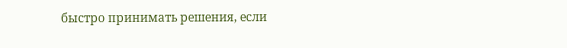быстро принимать решения, если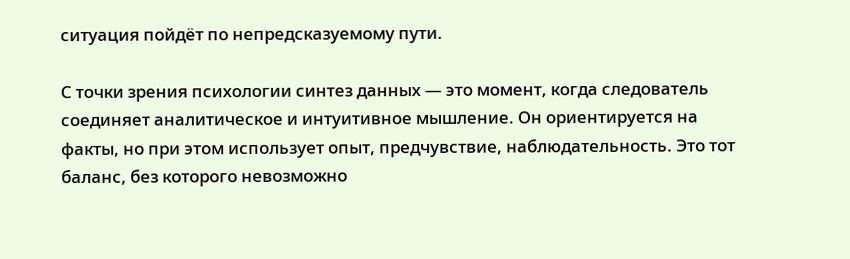ситуация пойдёт по непредсказуемому пути.

С точки зрения психологии синтез данных — это момент, когда следователь соединяет аналитическое и интуитивное мышление. Он ориентируется на факты, но при этом использует опыт, предчувствие, наблюдательность. Это тот баланс, без которого невозможно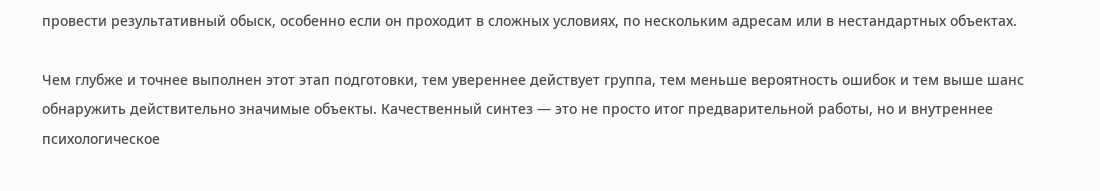провести результативный обыск, особенно если он проходит в сложных условиях, по нескольким адресам или в нестандартных объектах.

Чем глубже и точнее выполнен этот этап подготовки, тем увереннее действует группа, тем меньше вероятность ошибок и тем выше шанс обнаружить действительно значимые объекты. Качественный синтез — это не просто итог предварительной работы, но и внутреннее психологическое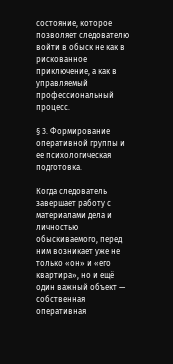состояние, которое позволяет следователю войти в обыск не как в рискованное приключение, а как в управляемый профессиональный процесс.

§ 3. Формирование оперативной группы и ее психологическая подготовка.

Когда следователь завершает работу с материалами дела и личностью обыскиваемого, перед ним возникает уже не только «он» и «его квартира», но и ещё один важный объект — собственная оперативная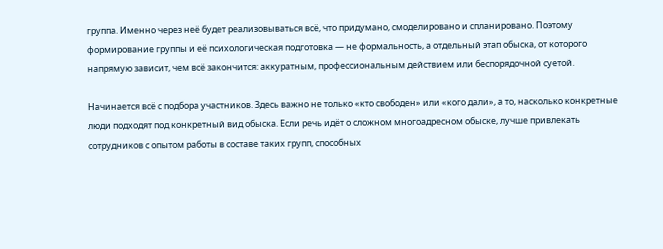группа. Именно через неё будет реализовываться всё, что придумано, смоделировано и спланировано. Поэтому формирование группы и её психологическая подготовка — не формальность, а отдельный этап обыска, от которого напрямую зависит, чем всё закончится: аккуратным, профессиональным действием или беспорядочной суетой.

Начинается всё с подбора участников. Здесь важно не только «кто свободен» или «кого дали», а то, насколько конкретные люди подходят под конкретный вид обыска. Если речь идёт о сложном многоадресном обыске, лучше привлекать сотрудников с опытом работы в составе таких групп, способных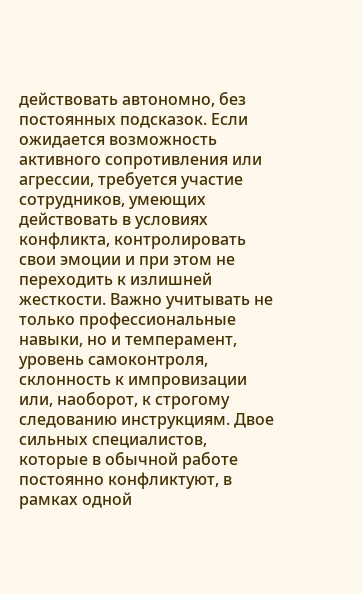действовать автономно, без постоянных подсказок. Если ожидается возможность активного сопротивления или агрессии, требуется участие сотрудников, умеющих действовать в условиях конфликта, контролировать свои эмоции и при этом не переходить к излишней жесткости. Важно учитывать не только профессиональные навыки, но и темперамент, уровень самоконтроля, склонность к импровизации или, наоборот, к строгому следованию инструкциям. Двое сильных специалистов, которые в обычной работе постоянно конфликтуют, в рамках одной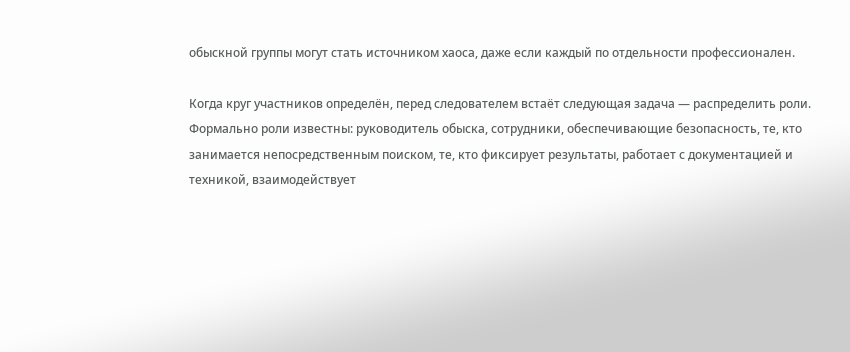обыскной группы могут стать источником хаоса, даже если каждый по отдельности профессионален.

Когда круг участников определён, перед следователем встаёт следующая задача — распределить роли. Формально роли известны: руководитель обыска, сотрудники, обеспечивающие безопасность, те, кто занимается непосредственным поиском, те, кто фиксирует результаты, работает с документацией и техникой, взаимодействует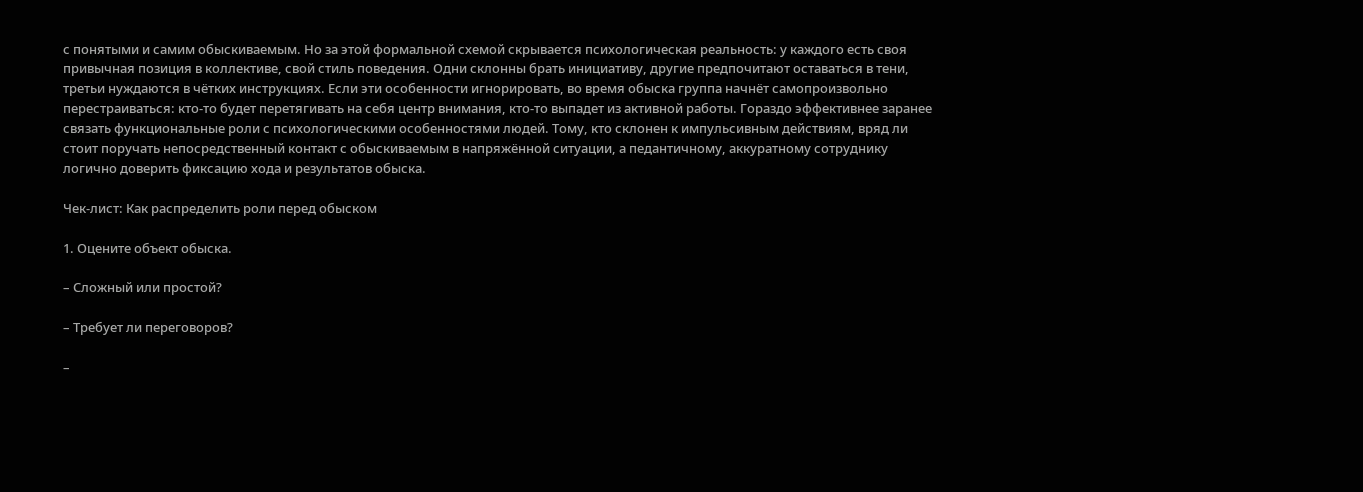с понятыми и самим обыскиваемым. Но за этой формальной схемой скрывается психологическая реальность: у каждого есть своя привычная позиция в коллективе, свой стиль поведения. Одни склонны брать инициативу, другие предпочитают оставаться в тени, третьи нуждаются в чётких инструкциях. Если эти особенности игнорировать, во время обыска группа начнёт самопроизвольно перестраиваться: кто-то будет перетягивать на себя центр внимания, кто-то выпадет из активной работы. Гораздо эффективнее заранее связать функциональные роли с психологическими особенностями людей. Тому, кто склонен к импульсивным действиям, вряд ли стоит поручать непосредственный контакт с обыскиваемым в напряжённой ситуации, а педантичному, аккуратному сотруднику логично доверить фиксацию хода и результатов обыска.

Чек-лист: Как распределить роли перед обыском

1. Оцените объект обыска.

– Сложный или простой?

– Требует ли переговоров?

–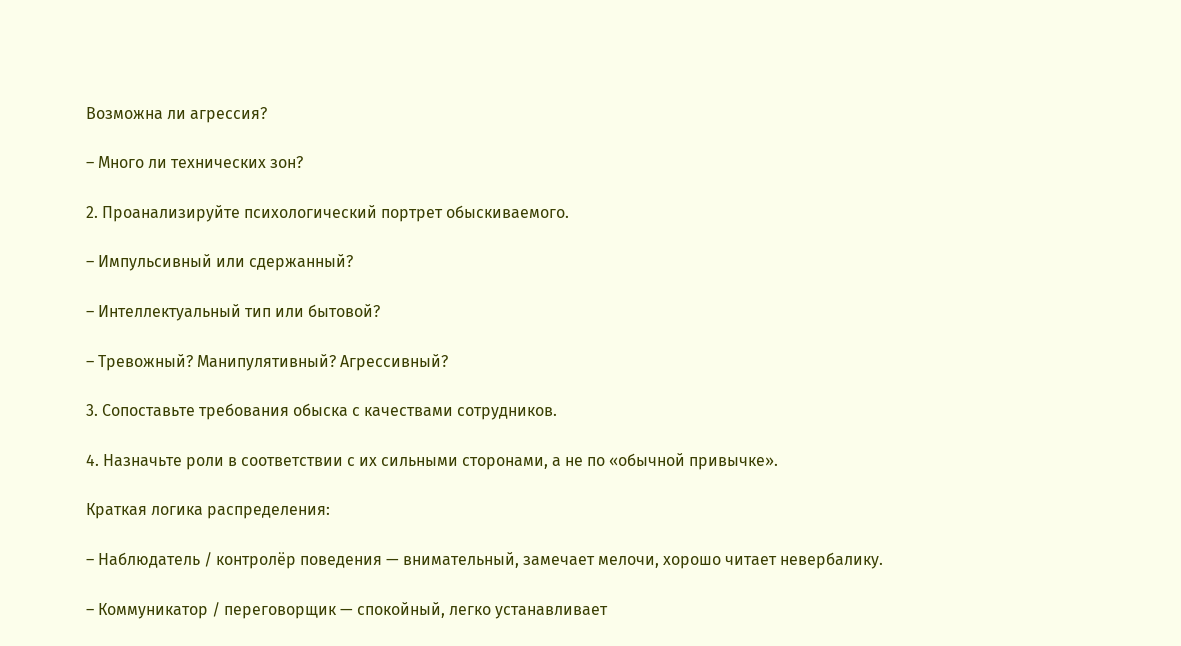Возможна ли агрессия?

– Много ли технических зон?

2. Проанализируйте психологический портрет обыскиваемого.

– Импульсивный или сдержанный?

– Интеллектуальный тип или бытовой?

– Тревожный? Манипулятивный? Агрессивный?

3. Сопоставьте требования обыска с качествами сотрудников.

4. Назначьте роли в соответствии с их сильными сторонами, а не по «обычной привычке».

Краткая логика распределения:

– Наблюдатель / контролёр поведения — внимательный, замечает мелочи, хорошо читает невербалику.

– Коммуникатор / переговорщик — спокойный, легко устанавливает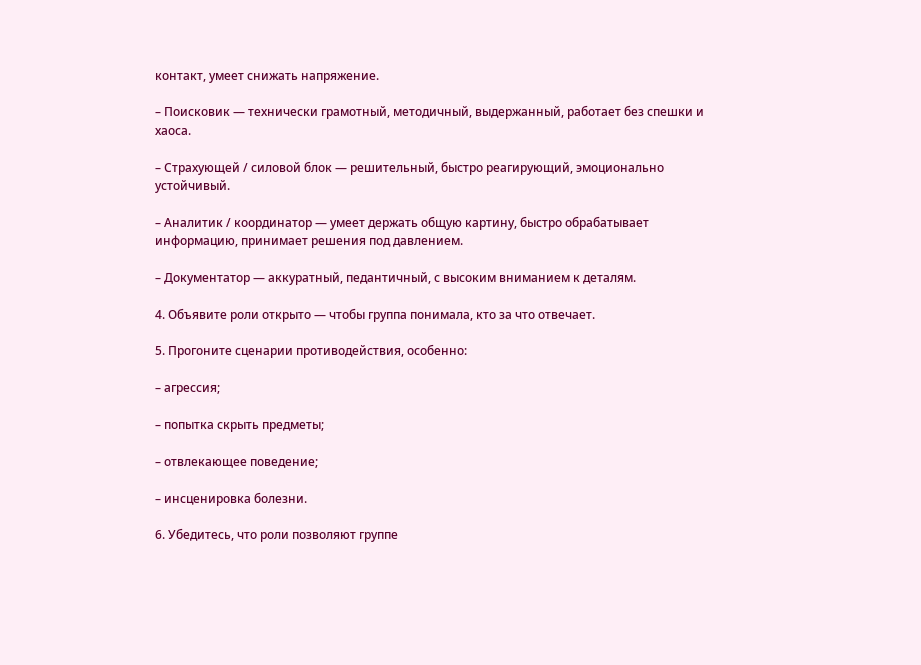контакт, умеет снижать напряжение.

– Поисковик — технически грамотный, методичный, выдержанный, работает без спешки и хаоса.

– Страхующей / силовой блок — решительный, быстро реагирующий, эмоционально устойчивый.

– Аналитик / координатор — умеет держать общую картину, быстро обрабатывает информацию, принимает решения под давлением.

– Документатор — аккуратный, педантичный, с высоким вниманием к деталям.

4. Объявите роли открыто — чтобы группа понимала, кто за что отвечает.

5. Прогоните сценарии противодействия, особенно:

– агрессия;

– попытка скрыть предметы;

– отвлекающее поведение;

– инсценировка болезни.

6. Убедитесь, что роли позволяют группе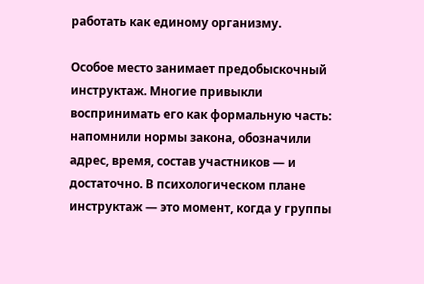работать как единому организму.

Особое место занимает предобыскочный инструктаж. Многие привыкли воспринимать его как формальную часть: напомнили нормы закона, обозначили адрес, время, состав участников — и достаточно. В психологическом плане инструктаж — это момент, когда у группы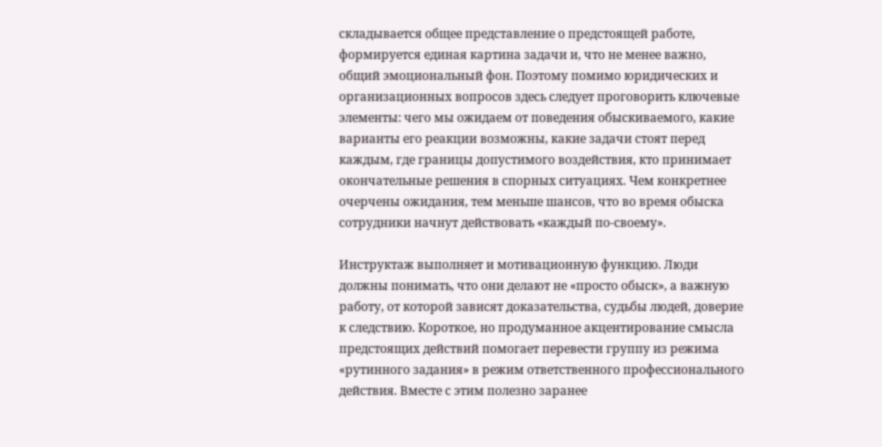складывается общее представление о предстоящей работе, формируется единая картина задачи и, что не менее важно, общий эмоциональный фон. Поэтому помимо юридических и организационных вопросов здесь следует проговорить ключевые элементы: чего мы ожидаем от поведения обыскиваемого, какие варианты его реакции возможны, какие задачи стоят перед каждым, где границы допустимого воздействия, кто принимает окончательные решения в спорных ситуациях. Чем конкретнее очерчены ожидания, тем меньше шансов, что во время обыска сотрудники начнут действовать «каждый по-своему».

Инструктаж выполняет и мотивационную функцию. Люди должны понимать, что они делают не «просто обыск», а важную работу, от которой зависят доказательства, судьбы людей, доверие к следствию. Короткое, но продуманное акцентирование смысла предстоящих действий помогает перевести группу из режима «рутинного задания» в режим ответственного профессионального действия. Вместе с этим полезно заранее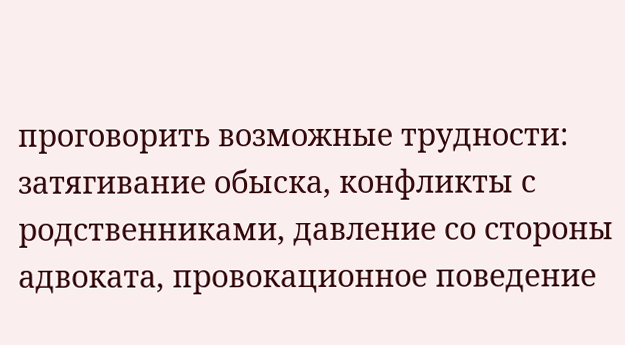проговорить возможные трудности: затягивание обыска, конфликты с родственниками, давление со стороны адвоката, провокационное поведение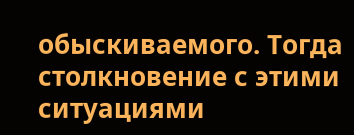обыскиваемого. Тогда столкновение с этими ситуациями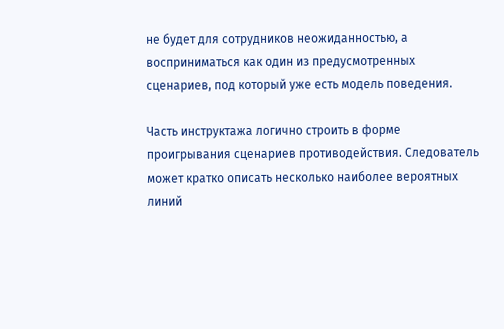не будет для сотрудников неожиданностью, а восприниматься как один из предусмотренных сценариев, под который уже есть модель поведения.

Часть инструктажа логично строить в форме проигрывания сценариев противодействия. Следователь может кратко описать несколько наиболее вероятных линий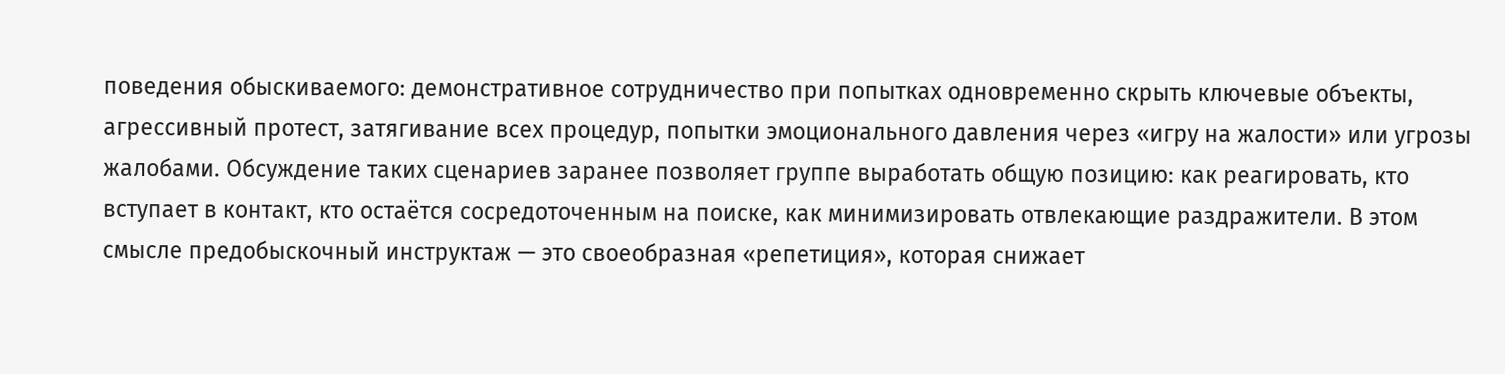поведения обыскиваемого: демонстративное сотрудничество при попытках одновременно скрыть ключевые объекты, агрессивный протест, затягивание всех процедур, попытки эмоционального давления через «игру на жалости» или угрозы жалобами. Обсуждение таких сценариев заранее позволяет группе выработать общую позицию: как реагировать, кто вступает в контакт, кто остаётся сосредоточенным на поиске, как минимизировать отвлекающие раздражители. В этом смысле предобыскочный инструктаж — это своеобразная «репетиция», которая снижает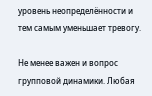уровень неопределённости и тем самым уменьшает тревогу.

Не менее важен и вопрос групповой динамики. Любая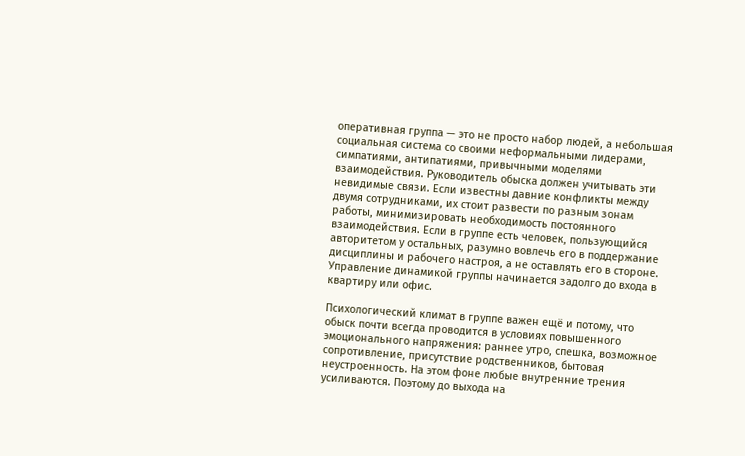оперативная группа — это не просто набор людей, а небольшая социальная система со своими неформальными лидерами, симпатиями, антипатиями, привычными моделями взаимодействия. Руководитель обыска должен учитывать эти невидимые связи. Если известны давние конфликты между двумя сотрудниками, их стоит развести по разным зонам работы, минимизировать необходимость постоянного взаимодействия. Если в группе есть человек, пользующийся авторитетом у остальных, разумно вовлечь его в поддержание дисциплины и рабочего настроя, а не оставлять его в стороне. Управление динамикой группы начинается задолго до входа в квартиру или офис.

Психологический климат в группе важен ещё и потому, что обыск почти всегда проводится в условиях повышенного эмоционального напряжения: раннее утро, спешка, возможное сопротивление, присутствие родственников, бытовая неустроенность. На этом фоне любые внутренние трения усиливаются. Поэтому до выхода на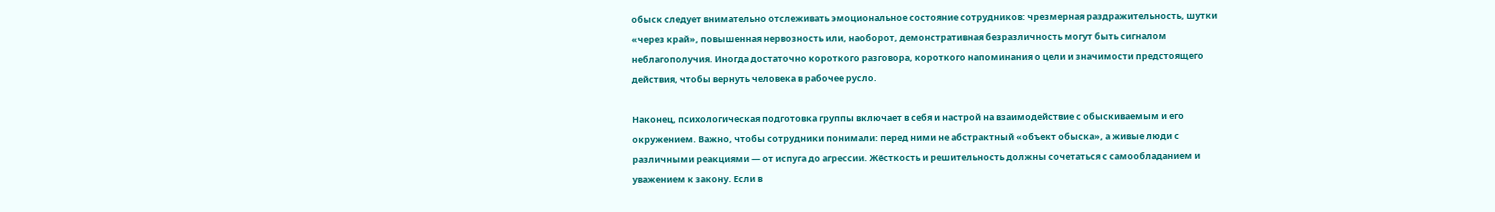обыск следует внимательно отслеживать эмоциональное состояние сотрудников: чрезмерная раздражительность, шутки «через край», повышенная нервозность или, наоборот, демонстративная безразличность могут быть сигналом неблагополучия. Иногда достаточно короткого разговора, короткого напоминания о цели и значимости предстоящего действия, чтобы вернуть человека в рабочее русло.

Наконец, психологическая подготовка группы включает в себя и настрой на взаимодействие с обыскиваемым и его окружением. Важно, чтобы сотрудники понимали: перед ними не абстрактный «объект обыска», а живые люди с различными реакциями — от испуга до агрессии. Жёсткость и решительность должны сочетаться с самообладанием и уважением к закону. Если в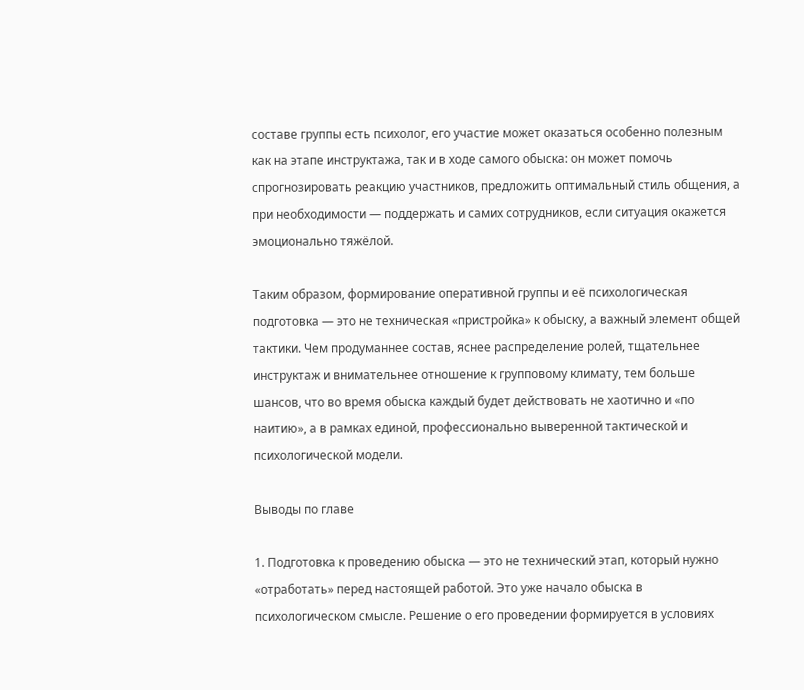составе группы есть психолог, его участие может оказаться особенно полезным как на этапе инструктажа, так и в ходе самого обыска: он может помочь спрогнозировать реакцию участников, предложить оптимальный стиль общения, а при необходимости — поддержать и самих сотрудников, если ситуация окажется эмоционально тяжёлой.

Таким образом, формирование оперативной группы и её психологическая подготовка — это не техническая «пристройка» к обыску, а важный элемент общей тактики. Чем продуманнее состав, яснее распределение ролей, тщательнее инструктаж и внимательнее отношение к групповому климату, тем больше шансов, что во время обыска каждый будет действовать не хаотично и «по наитию», а в рамках единой, профессионально выверенной тактической и психологической модели.

Выводы по главе

1. Подготовка к проведению обыска — это не технический этап, который нужно «отработать» перед настоящей работой. Это уже начало обыска в психологическом смысле. Решение о его проведении формируется в условиях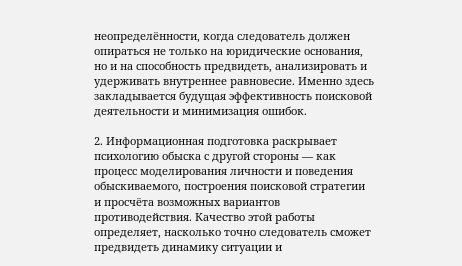неопределённости, когда следователь должен опираться не только на юридические основания, но и на способность предвидеть, анализировать и удерживать внутреннее равновесие. Именно здесь закладывается будущая эффективность поисковой деятельности и минимизация ошибок.

2. Информационная подготовка раскрывает психологию обыска с другой стороны — как процесс моделирования личности и поведения обыскиваемого, построения поисковой стратегии и просчёта возможных вариантов противодействия. Качество этой работы определяет, насколько точно следователь сможет предвидеть динамику ситуации и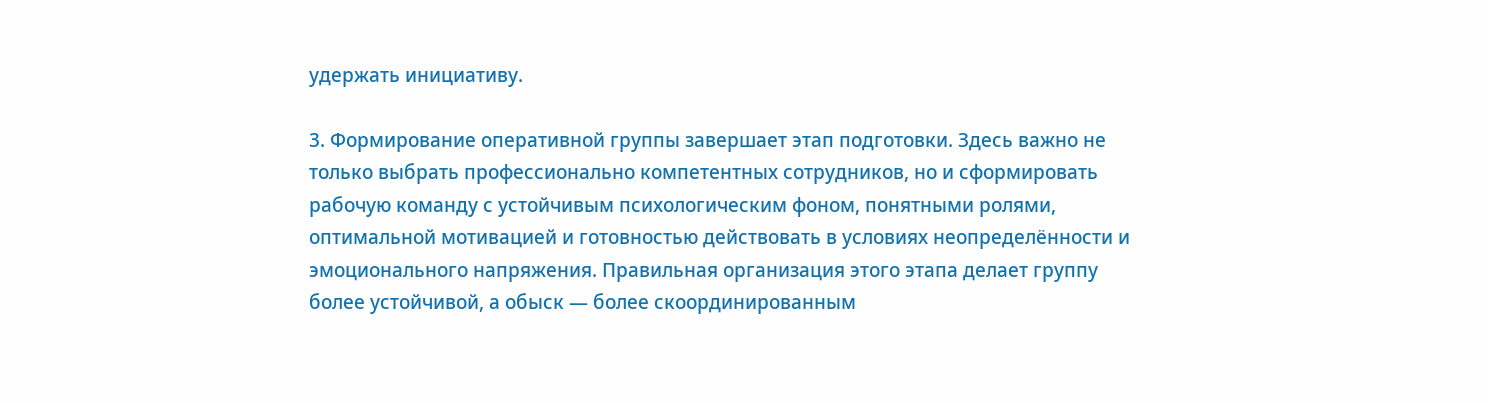удержать инициативу.

3. Формирование оперативной группы завершает этап подготовки. Здесь важно не только выбрать профессионально компетентных сотрудников, но и сформировать рабочую команду с устойчивым психологическим фоном, понятными ролями, оптимальной мотивацией и готовностью действовать в условиях неопределённости и эмоционального напряжения. Правильная организация этого этапа делает группу более устойчивой, а обыск — более скоординированным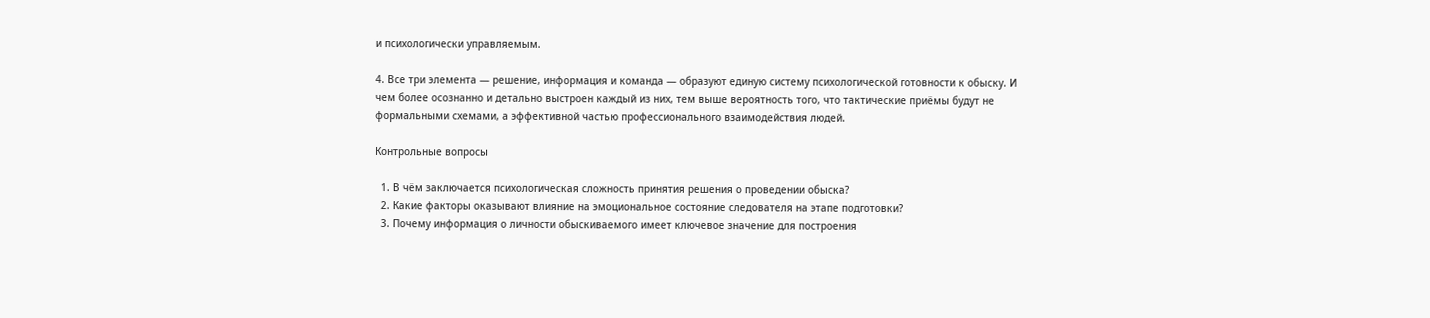и психологически управляемым.

4. Все три элемента — решение, информация и команда — образуют единую систему психологической готовности к обыску. И чем более осознанно и детально выстроен каждый из них, тем выше вероятность того, что тактические приёмы будут не формальными схемами, а эффективной частью профессионального взаимодействия людей.

Контрольные вопросы

  1. В чём заключается психологическая сложность принятия решения о проведении обыска?
  2. Какие факторы оказывают влияние на эмоциональное состояние следователя на этапе подготовки?
  3. Почему информация о личности обыскиваемого имеет ключевое значение для построения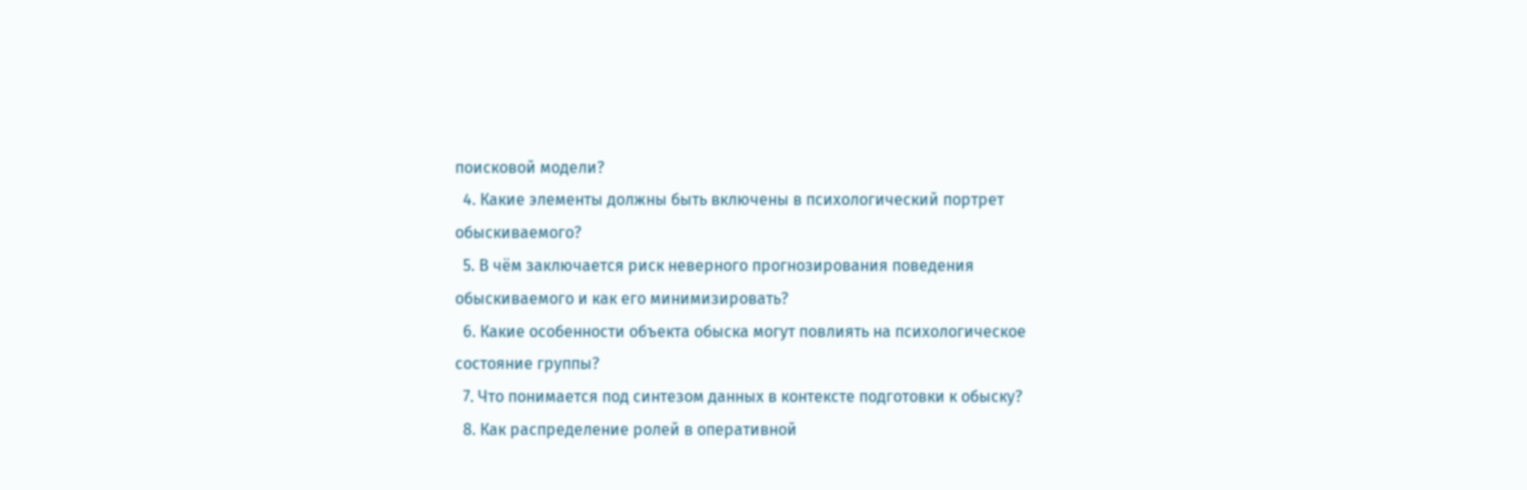поисковой модели?
  4. Какие элементы должны быть включены в психологический портрет обыскиваемого?
  5. В чём заключается риск неверного прогнозирования поведения обыскиваемого и как его минимизировать?
  6. Какие особенности объекта обыска могут повлиять на психологическое состояние группы?
  7. Что понимается под синтезом данных в контексте подготовки к обыску?
  8. Как распределение ролей в оперативной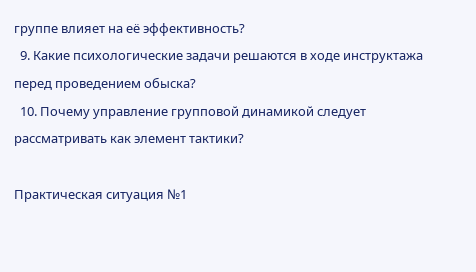группе влияет на её эффективность?
  9. Какие психологические задачи решаются в ходе инструктажа перед проведением обыска?
  10. Почему управление групповой динамикой следует рассматривать как элемент тактики?

Практическая ситуация №1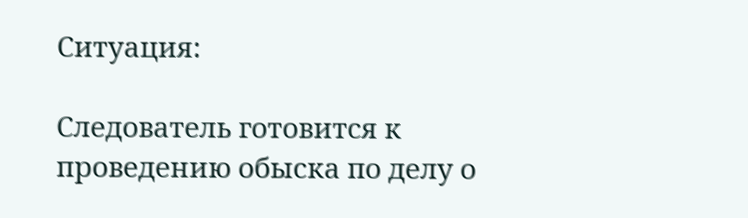Ситуация:

Следователь готовится к проведению обыска по делу о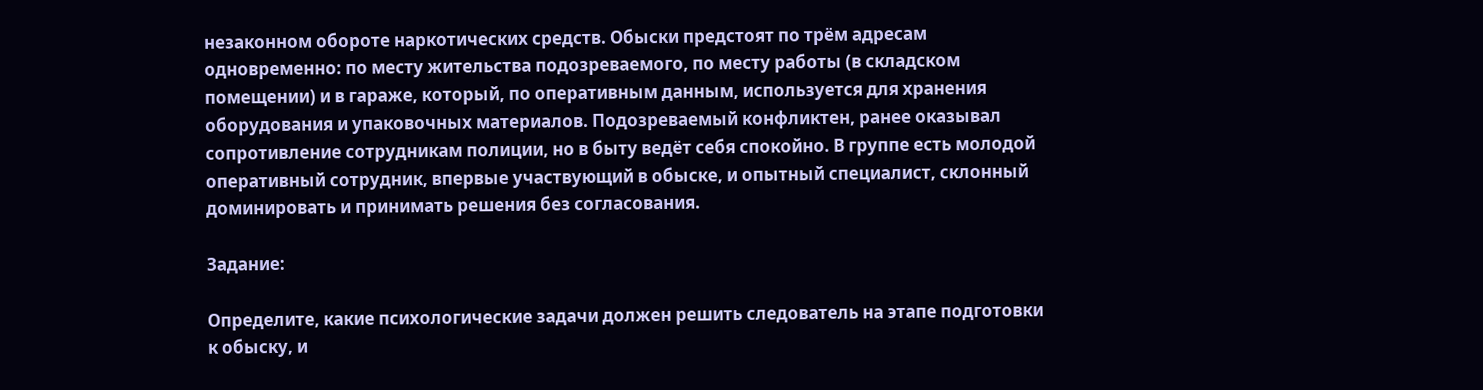незаконном обороте наркотических средств. Обыски предстоят по трём адресам одновременно: по месту жительства подозреваемого, по месту работы (в складском помещении) и в гараже, который, по оперативным данным, используется для хранения оборудования и упаковочных материалов. Подозреваемый конфликтен, ранее оказывал сопротивление сотрудникам полиции, но в быту ведёт себя спокойно. В группе есть молодой оперативный сотрудник, впервые участвующий в обыске, и опытный специалист, склонный доминировать и принимать решения без согласования.

Задание:

Определите, какие психологические задачи должен решить следователь на этапе подготовки к обыску, и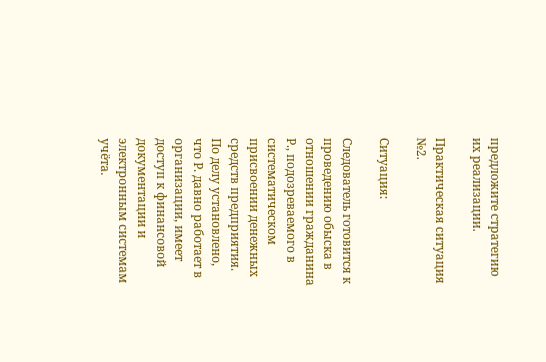предложите стратегию их реализации.

Практическая ситуация №2.

Ситуация:

Следователь готовится к проведению обыска в отношении гражданина Р., подозреваемого в систематическом присвоении денежных средств предприятия. По делу установлено, что Р. давно работает в организации, имеет доступ к финансовой документации и электронным системам учёта.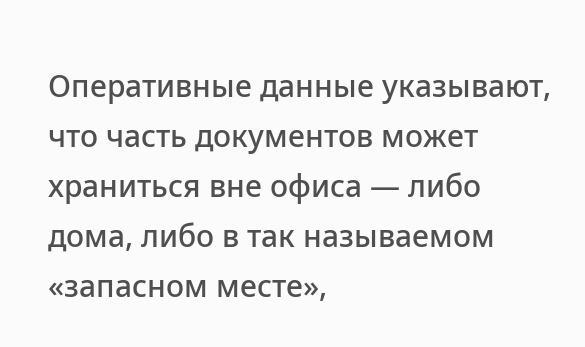Оперативные данные указывают, что часть документов может храниться вне офиса — либо дома, либо в так называемом «запасном месте»,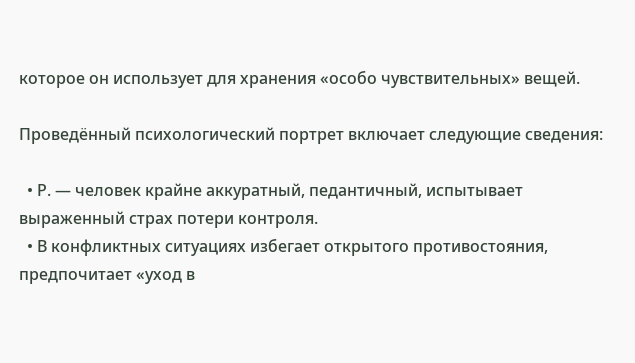которое он использует для хранения «особо чувствительных» вещей.

Проведённый психологический портрет включает следующие сведения:

  • Р. — человек крайне аккуратный, педантичный, испытывает выраженный страх потери контроля.
  • В конфликтных ситуациях избегает открытого противостояния, предпочитает «уход в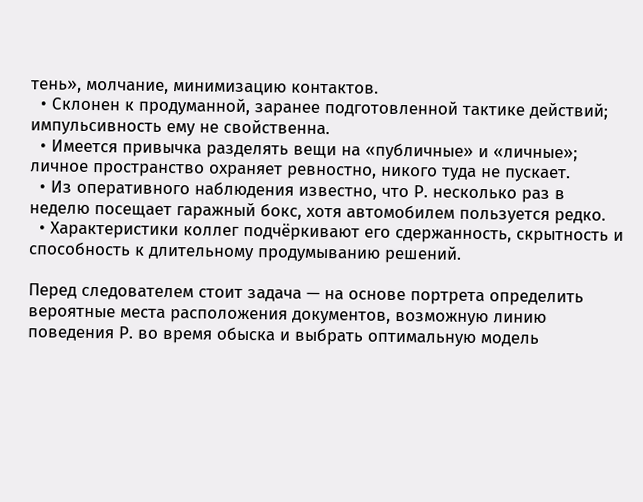тень», молчание, минимизацию контактов.
  • Склонен к продуманной, заранее подготовленной тактике действий; импульсивность ему не свойственна.
  • Имеется привычка разделять вещи на «публичные» и «личные»; личное пространство охраняет ревностно, никого туда не пускает.
  • Из оперативного наблюдения известно, что Р. несколько раз в неделю посещает гаражный бокс, хотя автомобилем пользуется редко.
  • Характеристики коллег подчёркивают его сдержанность, скрытность и способность к длительному продумыванию решений.

Перед следователем стоит задача — на основе портрета определить вероятные места расположения документов, возможную линию поведения Р. во время обыска и выбрать оптимальную модель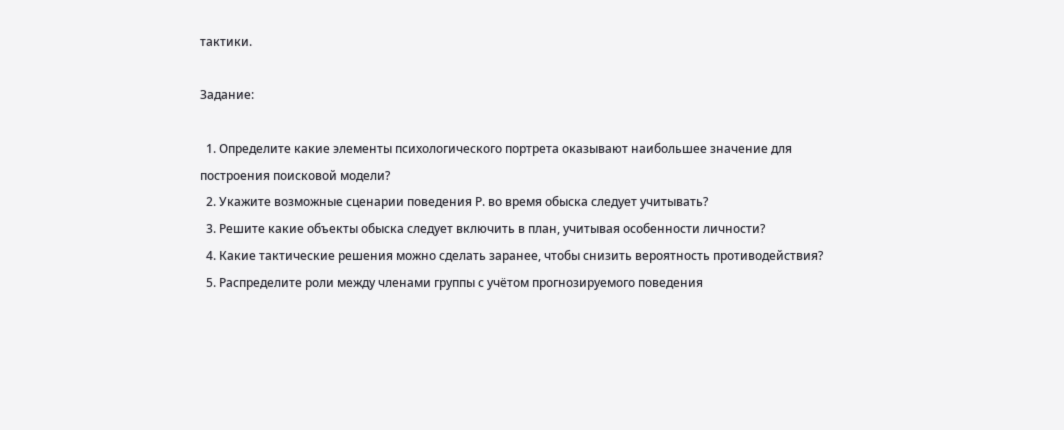тактики.

Задание:

  1. Определите какие элементы психологического портрета оказывают наибольшее значение для построения поисковой модели?
  2. Укажите возможные сценарии поведения Р. во время обыска следует учитывать?
  3. Решите какие объекты обыска следует включить в план, учитывая особенности личности?
  4. Какие тактические решения можно сделать заранее, чтобы снизить вероятность противодействия?
  5. Распределите роли между членами группы с учётом прогнозируемого поведения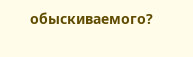обыскиваемого?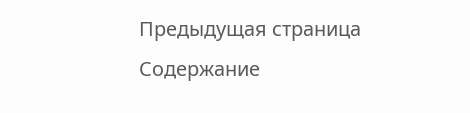Предыдущая страница Содержание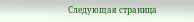Следующая страница